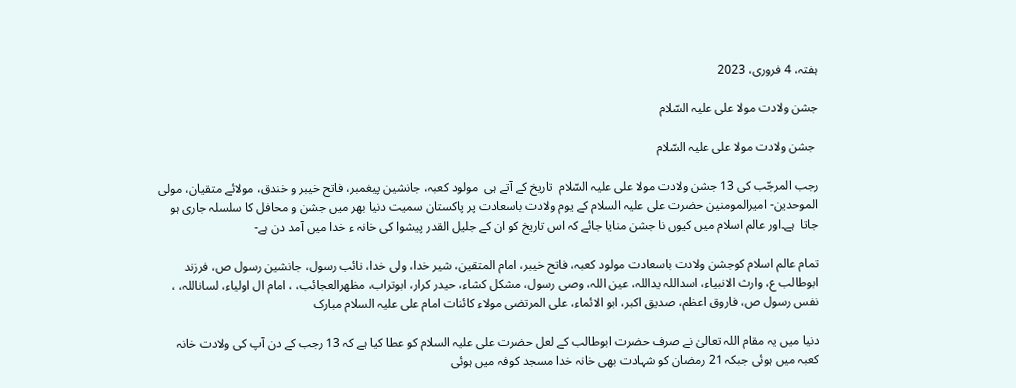ہفتہ، 4 فروری، 2023

جشن ولادت مولا علی علیہ السّلام

 جشن ولادت مولا علی علیہ السّلام

رجب المرجّب کی 13 جشن ولادت مولا علی علیہ السّلام  تاریخ کے آتے ہی  مولود کعبہ، جانشین پیغمبر، فاتح خیبر و خندق، مولائے متقیان، مولی الموحدین- امیرالمومنین حضرت علی علیہ السلام کے یوم ولادت باسعادت پر پاکستان سمیت دنیا بھر میں جشن و محافل کا سلسلہ جاری ہو جاتا  ہے۔اور عالم اسلام میں کیوں نا جشن منایا جائے کہ اس تاریخ کو ان کے جلیل القدر پیشوا کی خانہ ء خدا میں آمد دن ہے-

تمام عالم اسلام کوجشن ولادت باسعادت مولود کعبہ، فاتح خیبر، امام المتقین، شیر خدا، ولی خدا، نائب رسول، جانشین رسول ص، فرزند ابوطالب ع، وارث الانبیاء، اسداللہ یداللہ، عین اللہ، وصی رسول، مشکل کشاء، حیدر کرار، ابوتراب، مظھرالعجائب، ، امام ال اولیاء، لساناللہ، ، نفس رسول ص، فاروق اعظم، صدیق اکبر، ابو الائماء، علی المرتضی مولاء کائنات امام علی علیہ السلام مبارک

دنیا میں یہ مقام اللہ تعالیٰ نے صرف حضرت ابوطالب کے لعل حضرت علی علیہ السلام کو عطا کیا ہے کہ 13 رجب کے دن آپ کی ولادت خانہ کعبہ میں ہوئی جبکہ 21 رمضان کو شہادت بھی خانہ خدا مسجد کوفہ میں ہوئی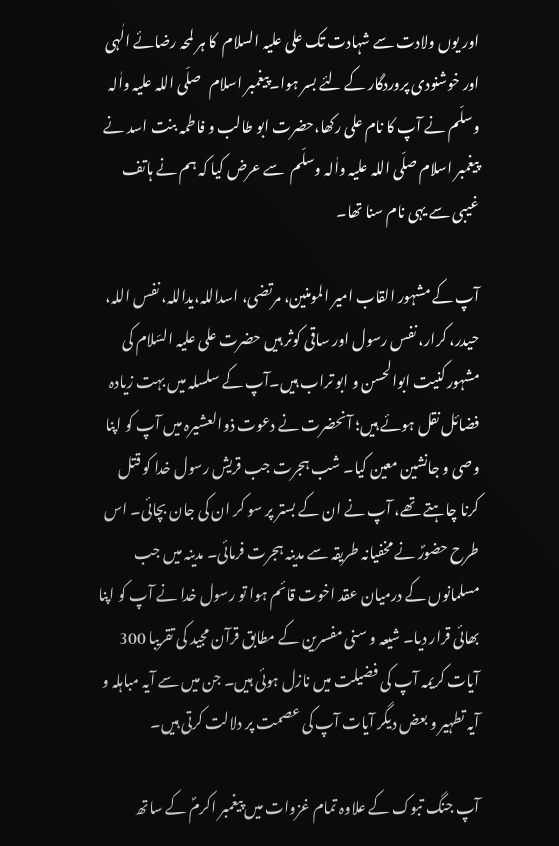اور یوں ولادت سے شہادت تک علی علیہ السلام  کا ہر لمحہ رضائے الٰہی اور خوشنودی پروردگار کے لئے بسر ہوا۔پیغمبر اسلام   صلّی اللہ علیہ واٰلہ وسلّم نے آپ کا نام علی رکھا،حضرت ابو طالب و فاطمہ بنت اسد نے پیغمبر اسلام صلّی اللہ علیہ واٰلہ وسلّم  سے عرض کیا کہ ہم نے ہاتف غیبی سے یہی نام سنا تھا۔

آپ کے مشہور القاب امیر المومنین، مرتضی، اسداللہ،یداللہ، نفس اللہ، حیدر، کرار، نفس رسول اور ساقی کوثر ہیں حضرت علی علیہ السّلام کی مشہور کنیت ابوالحسن و ابو تراب ہیں۔آپ کے سلسلہ میں بہت زیادہ فضائل نقل ہوئے ہیں؛ آنحضرت نے دعوت ذوالعشیرہ میں آپ کو اپنا وصی و جانشین معین کیا۔ شب ہجرت جب قریش رسول خدا کو قتل کرنا چاہتے تھے، آپ نے ان کے بستر پر سو کر ان کی جان بچائی۔ اس طرح حضورؐ نے مخفیانہ طریقہ سے مدینہ ہجرت فرمائی۔ مدینہ میں جب مسلمانوں کے درمیان عقد اخوت قائم ہوا تو رسول خدا نے آپ کو اپنا بھائی قرار دیا۔ شیعہ و سنی مفسرین کے مطابق قرآن مجید کی تقریبا 300 آیات کریمہ آپ کی فضیلت میں نازل ہوئی ہیں۔ جن میں سے آیہ مباہلہ و آیہ تطہیر و بعض دیگر آیات آپ کی عصمت پر دلالت کرتی ہیں۔

آپ جنگ تبوک کے علاوہ تمام غزوات میں پیغمبر اکرمؐ کے ساتھ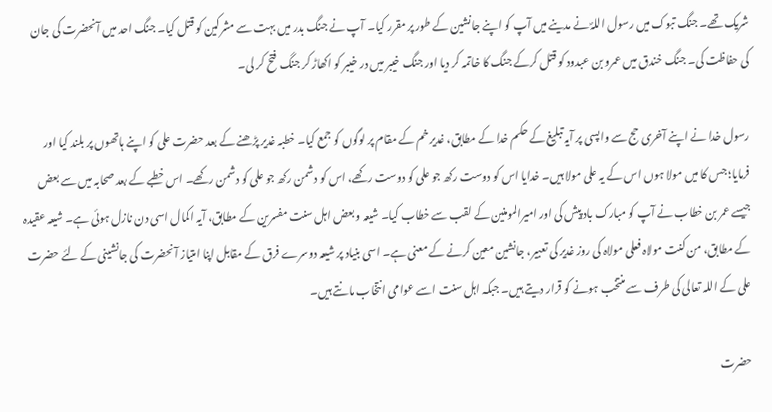شریک تھے۔ جنگ تبوک میں رسول اللہؐ نے مدینے میں آپ کو اپنے جانشین کے طور پر مقرر کیا۔ آپ نے جنگ بدر میں بہت سے مشرکین کو قتل کیا۔ جنگ احد میں آنحضرت کی جان کی حفاظت کی۔ جنگ خندق میں عمرو بن عبدود کو قتل کرکے جنگ کا خاتمہ کر دیا اور جنگ خیبر میں در خیبر کو اکھاڑ کر جنگ فتح کر لی۔

رسول خدا نے اپنے آخری حج سے واپسی پر آیہ تبلیغ کے حکم خدا کے مطابق، غدیر خم کے مقام پر لوگوں کو جمع کیا۔ خطبہ غدیر پڑھنے کے بعد حضرت علی کو اپنے ہاتھوں پر بلند کیا اور فرمایا؛ جس کا میں مولا ہوں اس کے یہ علی مولا ہیں۔ خدایا اس کو دوست رکھ جو علی کو دوست رکھے، اس کو دشمن رکھ جو علی کو دشمن رکھے۔ اس خطبے کے بعد صحابہ میں سے بعض جیسے عمر بن خطاب نے آپ کو مبارک باد پیش کی اور امیرالمومنین کے لقب سے خطاب کیا۔ شیعہ و بعض اہل سنت مفسرین کے مطابق، آیہ اکمال اسی دن نازل ہوئی ہے۔ شیعہ عقیدہ کے مطابق، من کنت مولاہ فعلی مولاہ کی روز غدیر کی تعبیر، جانشین معین کرنے کے معنی ہے۔ اسی بنیاد پر شیعہ دوسرے فرق کے مقابل اپنا امتیاز آنحضرت کی جانشینی کے لئے حضرت علی کے اللہ تعالی کی طرف سے منتخب ہونے کو قرار دیتے ہیں۔ جبکہ اہل سنت اسے عوامی انتخاب مانتے ہیں۔

حضرت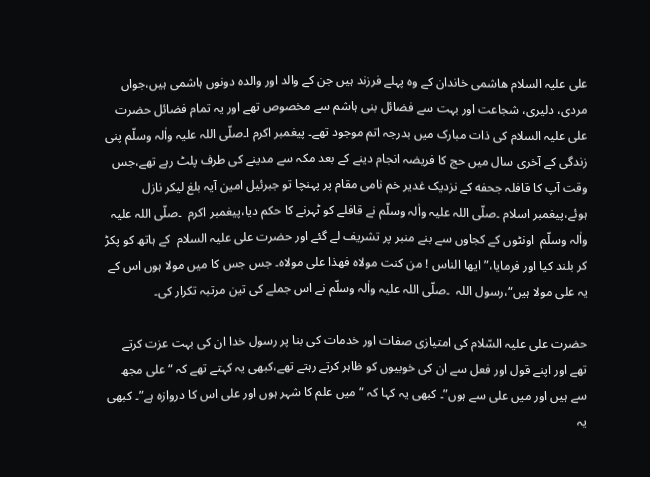علی علیہ السلام ھاشمی خاندان کے وه پہلے فرزند ہیں جن کے والد اور والده دونوں ہاشمی ہیں،جواں مردی، دلیری، شجاعت اور بہت سے فضائل بنی ہاشم سے مخصوص تھے اور یہ تمام فضائل حضرت  علی علیہ السلام کی ذات مبارک میں بدرجہ اتم موجود تھے۔ پیغمبر اکرم ا۔صلّی اللہ علیہ واٰلہ وسلّم پنی زندگی کے آخری سال میں حج کا فریضہ انجام دینے کے بعد مکہ سے مدینے کی طرف پلٹ رہے تھے،جس وقت آپ کا قافلہ جحفه کے نزدیک غدیر خم نامی مقام پر پہنچا تو جبرئیل امین آیہ بلغ لیکر نازل ہوئے،پیغمبر اسلام ۔صلّی اللہ علیہ واٰلہ وسلّم نے قافلے کو ٹہرنے کا حکم دیا،پیغمبر اکرم  ۔صلّی اللہ علیہ واٰلہ وسلّم  اونٹوں کے کجاوں سے بنے منبر پر تشریف لے گئے اور حضرت علی علیہ السلام  کے ہاتھ کو پکڑ کر بلند کیا اور فرمایا،” ایھا الناس ! من کنت مولاہ فھذا علی مولاہ۔ جس جس کا میں مولا ہوں اس کے یہ علی مولا ہیں“،رسول اللہ  ۔صلّی اللہ علیہ واٰلہ وسلّم نے اس جملے کی تین مرتبہ تکرار کی۔

حضرت علی علیہ السّلام کی امتیازی صفات اور خدمات کی بنا پر رسول خدا ان کی بہت عزت کرتے تھے اور اپنے قول اور فعل سے ان کی خوبیوں کو ظاہر کرتے رہتے تھے،کبھی یہ کہتے تھے کہ “علی مجھ سے ہیں اور میں علی سے ہوں”۔ کبھی یہ کہا کہ “میں علم کا شہر ہوں اور علی اس کا دروازہ ہے”۔ کبھی یہ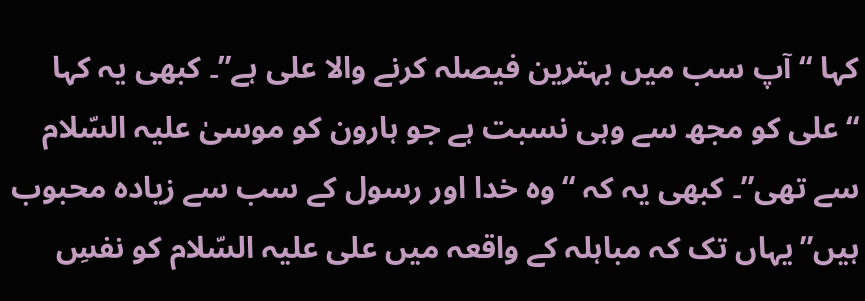کہا “آپ سب میں بہترین فیصلہ کرنے والا علی ہے”۔ کبھی یہ کہا “علی کو مجھ سے وہی نسبت ہے جو ہارون کو موسیٰ علیہ السّلام سے تھی”۔ کبھی یہ کہ “وہ خدا اور رسول کے سب سے زیادہ محبوب ہیں”یہاں تک کہ مباہلہ کے واقعہ میں علی علیہ السّلام کو نفسِ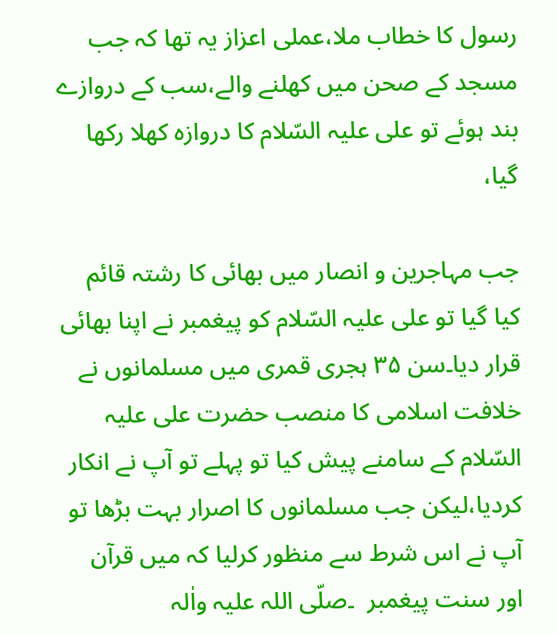رسول کا خطاب ملا،عملی اعزاز یہ تھا کہ جب مسجد کے صحن میں کھلنے والے،سب کے دروازے بند ہوئے تو علی علیہ السّلام کا دروازہ کھلا رکھا گیا،

جب مہاجرین و انصار میں بھائی کا رشتہ قائم کیا گیا تو علی علیہ السّلام کو پیغمبر نے اپنا بھائی قرار دیا۔سن ۳۵ ہجری قمری میں مسلمانوں نے خلافت اسلامی کا منصب حضرت علی علیہ السّلام کے سامنے پیش کیا تو پہلے تو آپ نے انکار کردیا،لیکن جب مسلمانوں کا اصرار بہت بڑھا تو آپ نے اس شرط سے منظور کرلیا کہ میں قرآن اور سنت پیغمبر  ۔صلّی اللہ علیہ واٰلہ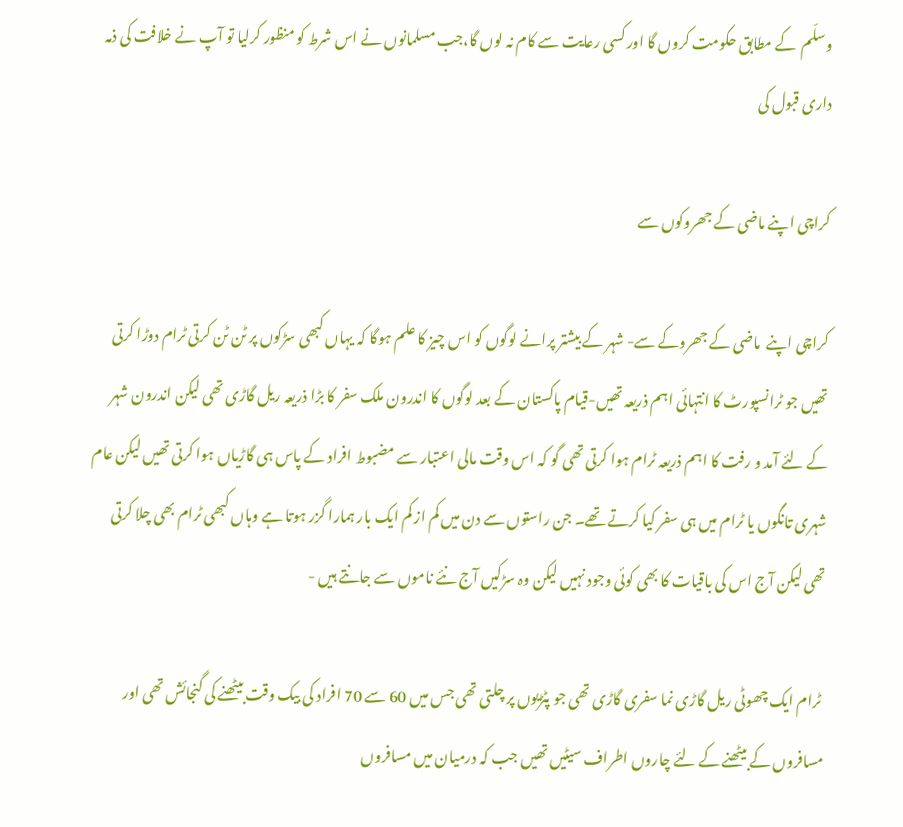وسلّم  کے مطابق حکومت کروں گا اور کسی رعایت سے کام نہ لوں گا،جب مسلمانوں نے اس شرط کو منظور کرلیا تو آپ نے خلافت کی ذمہ داری قبول کی

کراچی اپنے ماضی کے جھروکوں سے

کراچی اپنے  ماضی کے جھروکے سے- شہر کے بیشتر پرانے لوگوں کو اس چیز کا علم ہوگا کہ یہاں کبھی سڑکوں پر ٹن ٹن کرتی ٹرام دوڑا کرتی تھیں جو ٹرانسپورٹ کا انتہائی اہم ذریعہ تھیں-قیام پاکستان کے بعد لوگوں کا اندرون ملک سفر کا بڑا ذریعہ ریل گاڑی تھی لیکن اندرون شہر کے لئے آمد و رفت کا اہم ذریعہ ٹرام ہوا کرتی تھی گو کہ اس وقت مالی اعتبار سے مضبوط افراد کے پاس ہی گاڑیاں ہوا کرتی تھیں لیکن عام شہری تانگوں یا ٹرام میں ہی سفر کیا کرتے تھے۔ جن راستوں سے دن میں کم از کم ایک بار ہمارا گزر ہوتا ہے وہاں کبھی ٹرام بھی چلا کرتی تھی لیکن آج اس کی باقیات کا بھی کوئی وجود نہیں لیکن وہ سڑکیں آج نئے ناموں سے جانتے ہیں -

 ٹرام ایک چھوٹی ریل گاڑی نما سفری گاڑی تھی جو پٹڑیوں پر چلتی تھی جس میں 60 سے 70 افراد کی بیک وقت بیٹھنے کی گنجائش تھی اور مسافروں کے بیٹھنے کے لئے چاروں اطراف سیٹیں تھیں جب کہ درمیان میں مسافروں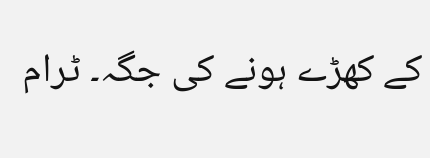کے کھڑے ہونے کی جگہ۔ ٹرام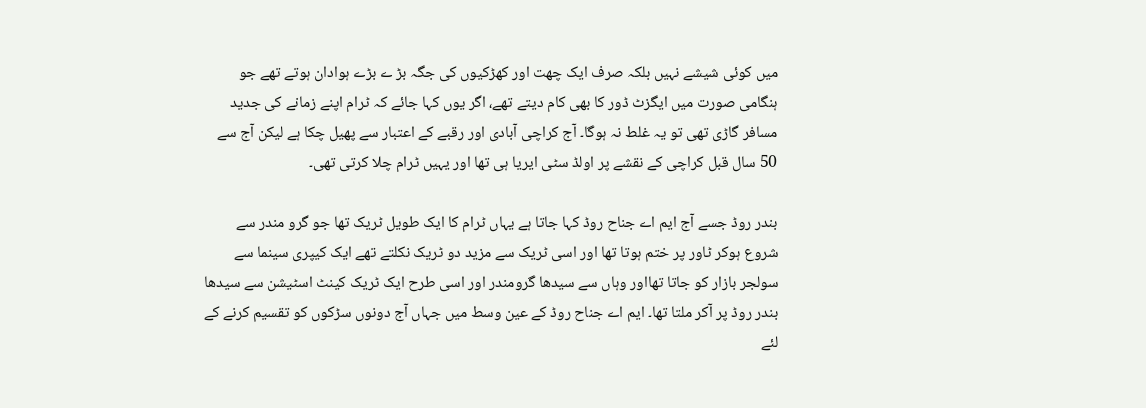میں کوئی شیشے نہیں بلکہ صرف ایک چھت اور کھڑکیوں کی جگہ بڑ ے بڑے ہوادان ہوتے تھے جو ہنگامی صورت میں ایگزٹ ڈور کا بھی کام دیتے تھے، اگر یوں کہا جائے کہ ٹرام اپنے زمانے کی جدید مسافر گاڑی تھی تو یہ غلط نہ ہوگا۔ آج کراچی آبادی اور رقبے کے اعتبار سے پھیل چکا ہے لیکن آج سے 50 سال قبل کراچی کے نقشے پر اولڈ سٹی ایریا ہی تھا اور یہیں ٹرام چلا کرتی تھی۔

بندر روڈ جسے آج ایم اے جناح روڈ کہا جاتا ہے یہاں ٹرام کا ایک طویل ٹریک تھا جو گرو مندر سے شروع ہوکر ٹاور پر ختم ہوتا تھا اور اسی ٹریک سے مزید دو ٹریک نکلتے تھے ایک کیپری سینما سے سولجر بازار کو جاتا تھااور وہاں سے سیدھا گرومندر اور اسی طرح ایک ٹریک کینٹ اسٹیشن سے سیدھا بندر روڈ پر آکر ملتا تھا۔ ایم اے جناح روڈ کے عین وسط میں جہاں آج دونوں سڑکوں کو تقسیم کرنے کے لئے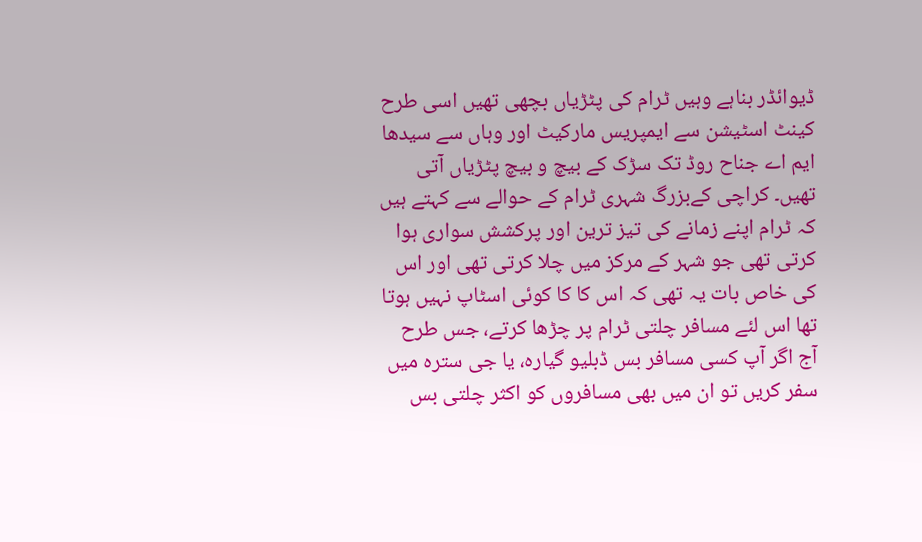ڈیوائڈر بناہے وہیں ٹرام کی پٹڑیاں بچھی تھیں اسی طرح کینٹ اسٹیشن سے ایمپریس مارکیٹ اور وہاں سے سیدھا ایم اے جناح روڈ تک سڑک کے بیچ و بیچ پٹڑیاں آتی تھیں۔ کراچی کےبزرگ شہری ٹرام کے حوالے سے کہتے ہیں کہ ٹرام اپنے زمانے کی تیز ترین اور پرکشش سواری ہوا کرتی تھی جو شہر کے مرکز میں چلا کرتی تھی اور اس کی خاص بات یہ تھی کہ اس کا کا کوئی اسٹاپ نہیں ہوتا تھا اس لئے مسافر چلتی ٹرام پر چڑھا کرتے، جس طرح آج اگر آپ کسی مسافر بس ڈبلیو گیارہ، یا جی سترہ میں سفر کریں تو ان میں بھی مسافروں کو اکثر چلتی بس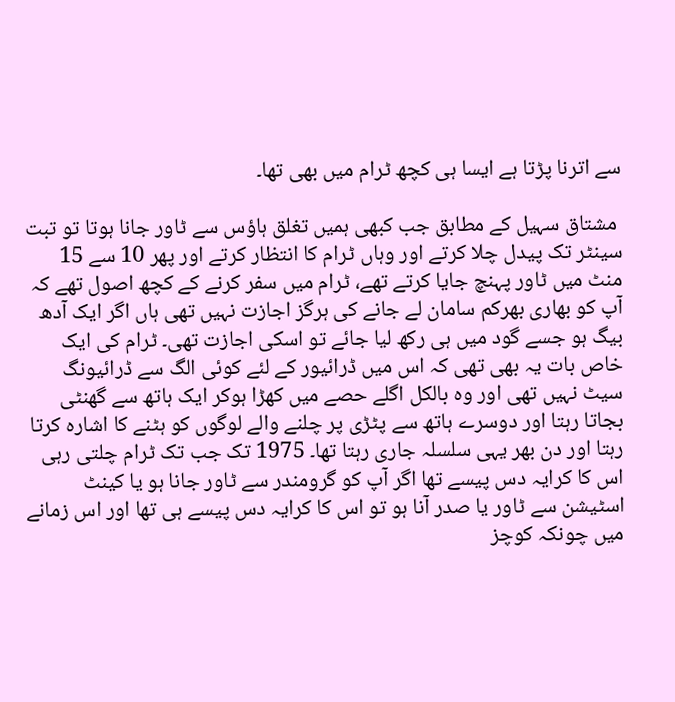سے اترنا پڑتا ہے ایسا ہی کچھ ٹرام میں بھی تھا۔

 مشتاق سہیل کے مطابق جب کبھی ہمیں تغلق ہاؤس سے ٹاور جانا ہوتا تو تبت سینٹر تک پیدل چلا کرتے اور وہاں ٹرام کا انتظار کرتے اور پھر 10 سے 15 منٹ میں ٹاور پہنچ جایا کرتے تھے، ٹرام میں سفر کرنے کے کچھ اصول تھے کہ آپ کو بھاری بھرکم سامان لے جانے کی ہرگز اجازت نہیں تھی ہاں اگر ایک آدھ بیگ ہو جسے گود میں ہی رکھ لیا جائے تو اسکی اجازت تھی۔ ٹرام کی ایک خاص بات یہ بھی تھی کہ اس میں ڈرائیور کے لئے کوئی الگ سے ڈرائیونگ سیٹ نہیں تھی اور وہ بالکل اگلے حصے میں کھڑا ہوکر ایک ہاتھ سے گھنٹی بجاتا رہتا اور دوسرے ہاتھ سے پٹڑی پر چلنے والے لوگوں کو ہٹنے کا اشارہ کرتا رہتا اور دن بھر یہی سلسلہ جاری رہتا تھا۔ 1975 تک جب تک ٹرام چلتی رہی اس کا کرایہ دس پیسے تھا اگر آپ کو گرومندر سے ٹاور جانا ہو یا کینٹ اسٹیشن سے ٹاور یا صدر آنا ہو تو اس کا کرایہ دس پیسے ہی تھا اور اس زمانے میں چونکہ کوچز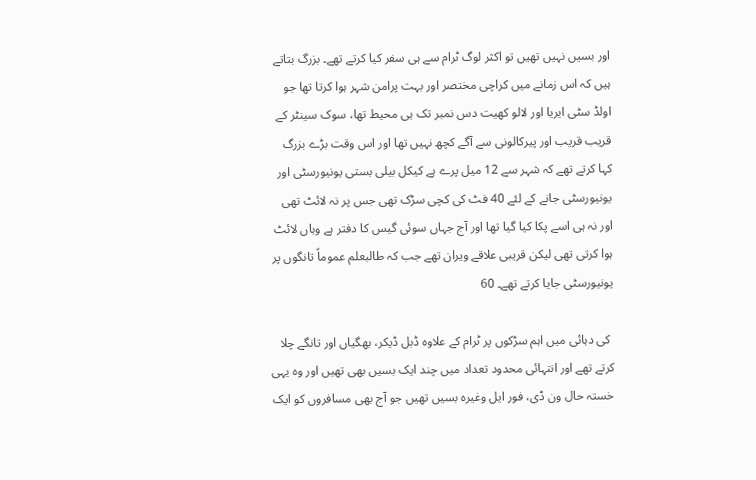اور بسیں نہیں تھیں تو اکثر لوگ ٹرام سے ہی سفر کیا کرتے تھے۔ بزرگ بتاتے ہیں کہ اس زمانے میں کراچی مختصر اور بہت پرامن شہر ہوا کرتا تھا جو اولڈ سٹی ایریا اور لالو کھیت دس نمبر تک ہی محیط تھا، سوک سینٹر کے قریب قریب اور پیرکالونی سے آگے کچھ نہیں تھا اور اس وقت بڑے بزرگ کہا کرتے تھے کہ شہر سے 12 میل پرے ہے کیکل بیلی بستی یونیورسٹی اور یونیورسٹی جانے کے لئے 40 فٹ کی کچی سڑک تھی جس پر نہ لائٹ تھی اور نہ ہی اسے پکا کیا گیا تھا اور آج جہاں سوئی گیس کا دفتر ہے وہاں لائٹ ہوا کرتی تھی لیکن قریبی علاقے ویران تھے جب کہ طالبعلم عموماً تانگوں پر یونیورسٹی جایا کرتے تھے۔ 60

 کی دہائی میں اہم سڑکوں پر ٹرام کے علاوہ ڈبل ڈیکر، بھگیاں اور تانگے چلا کرتے تھے اور انتہائی محدود تعداد میں چند ایک بسیں بھی تھیں اور وہ یہی خستہ حال ون ڈی، فور ایل وغیرہ بسیں تھیں جو آج بھی مسافروں کو ایک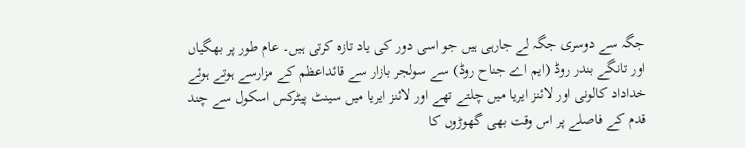جگہ سے دوسری جگہ لے جارہی ہیں جو اسی دور کی یاد تازہ کرتی ہیں۔ عام طور پر بھگیاں اور تانگے بندر روڈ (ایم اے جناح روڈ) سے سولجر بازار سے قائداعظم کے مزارسے ہوتے ہوئے خداداد کالونی اور لائنز ایریا میں چلتے تھے اور لائنز ایریا میں سینٹ پیٹرکس اسکول سے چند قدم کے فاصلے پر اس وقت بھی گھوڑوں کا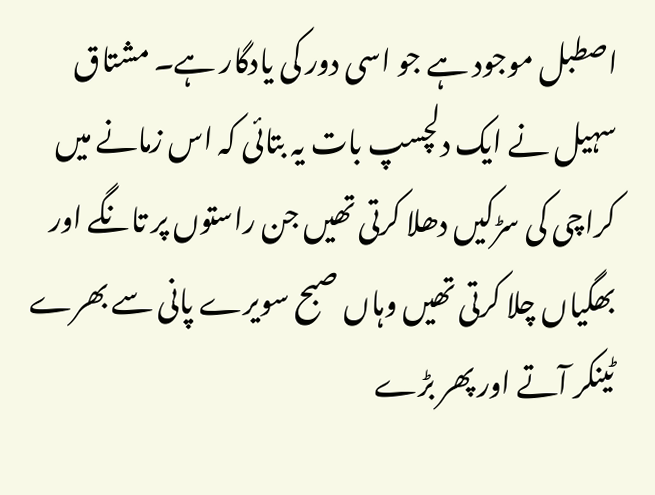اصطبل موجود ہے جو اسی دور کی یادگار ہے۔ مشتاق سہیل نے ایک دلچسپ بات یہ بتائی کہ اس زمانے میں کراچی کی سڑکیں دھلا کرتی تھیں جن راستوں پر تانگے اور بھگیاں چلا کرتی تھیں وہاں صبح سویرے پانی سے بھرے ٹینکر آتے اور پھر بڑے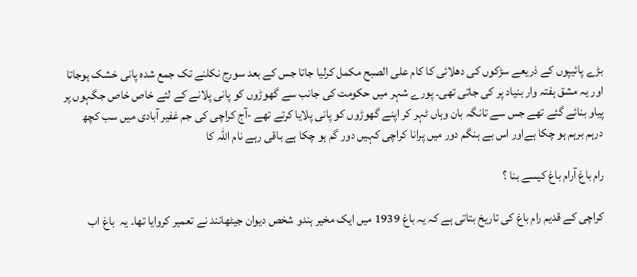بڑے پائیپوں کے ذریعے سڑکوں کی دھلائی کا کام علی الصبح مکمل کرلیا جاتا جس کے بعد سورج نکلنے تک جمع شدہ پانی خشک ہوجاتا اور یہ مشق ہفتہ وار بنیاد پر کی جاتی تھی۔ پورے شہر میں حکومت کی جانب سے گھوڑوں کو پانی پلانے کے لئے خاص خاص جگہوں پر پیاو بنائے گئے تھے جس سے تانگہ بان وہاں ٹہر کر اپنے گھوڑوں کو پانی پلایا کرتے تھے -آج کراچی کی جم غفیر آبادی میں سب کچھ درہم برہم ہو چکا ہےاور اس بے ہنگم دور میں پرانا کراچی کہیں دور گم ہو چکا ہے باقی رہے نام اللہ کا

رام باغ آرام باغ کیسے بنا ؟

کراچی کے قدیم رام باغ کی تاریخ بتاتی ہے کہ یہ باغ 1939 میں ایک مخیر ہندو شخص دیوان جیٹھانند نے تعمیر کروایا تھا۔ یہ  باغ اب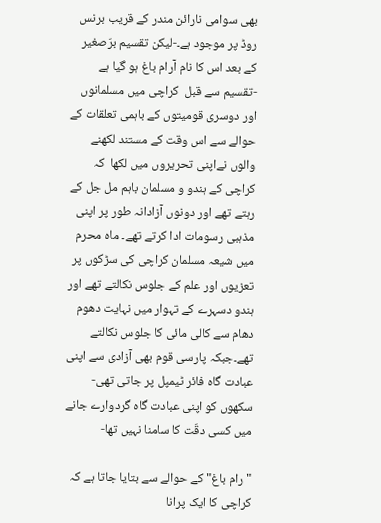بھی سوامی نارائن مندر کے قریب برنس روڈ پر موجود ہے۔-لیکن تقسیم برّصغیر کے بعد اس کا نام آرام باغ ہو گیا ہے -تقسیم سے قبل  کراچی میں مسلمانوں اور دوسری قومیتوں کے باہمی تعلقات کے حوالے سے اس وقت کے مستند لکھنے والوں نےاپنی تحریروں میں لکھا  کہ کراچی کے ہندو و مسلمان باہم مل جل کے رہتے تھے اور دونوں آزادانہ طور پر اپنی مذہبی رسومات ادا کرتے تھے۔ ماہ محرم میں شیعہ مسلمان کراچی کی سڑکوں پر تعزیوں اور علم کے جلوس نکالتے تھے اور ہندو دسہرے کے تہوار میں نہایت دھوم دھام سے کالی مائی کا جلوس نکالتے تھے۔جبکہ پارسی قوم بھی آزادی سے اپنی عبادت گاہ فائر ٹیمپل پر جاتی تھی-سکھوں کو اپنی عبادت گاہ گردوارے جانے میں کسی دقّت کا سامنا نہیں تھا-

"رام باغ" کے حوالے سے بتایا جاتا ہے کہ کراچی کا ایک پرانا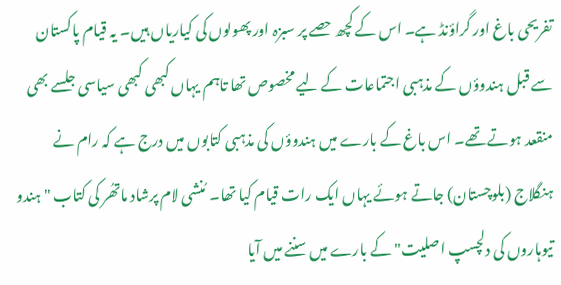تفریحی باغ اور گراؤنڈ ہے۔ اس کے کچھ حصے پر سبزہ اور پھولوں کی کیاریاں ہیں۔ یہ قیام پاکستان سے قبل ہندوؤں کے مذہبی اجتماعات کے لیے مخصوص تھا تاہم یہاں کبھی کبھی سیاسی جلسے بھی منقعد ہوتے تھے۔ اس باغ کے بارے میں ہندوؤں کی مذہبی کتابوں میں درج ہے کہ رام نے ہنگلاج (بلوچستان) جاتے ہوئے یہاں ایک رات قیام کیا تھا۔  مُنشی لام پرشاد ماتھُر کی کتاب "ہندو تیوہاروں کی دلچسپ اصلیت" کے بارے میں سننے میں آیا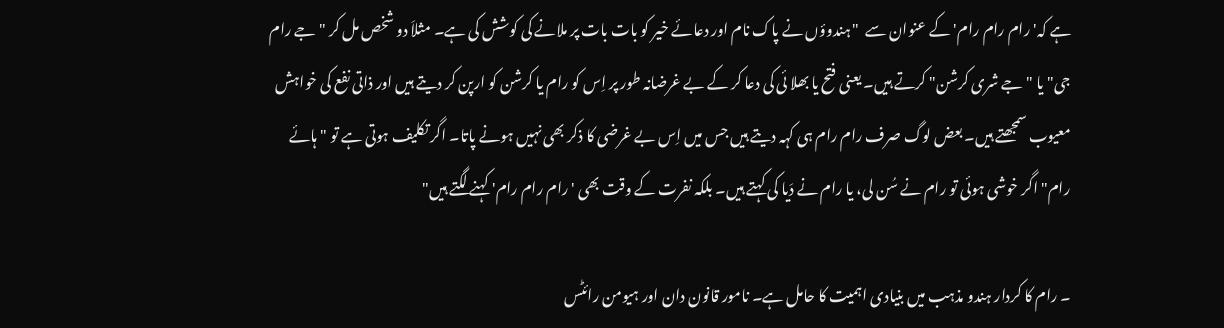ہے کہ'رام رام رام' کے عنوان سے  "ہندوؤں نے پاک نام اور دعائے خیر کو بات بات پر ملانے کی کوشش کی ہے۔ مثلاَ دو شخص مل کر "جے رام جی" یا "جے شری کرشن" کرتے ہیں۔ یعنی فتح یا بھلا ئی کی دعا کر کے بے غرضانہ طور پر اِس کو رام یا کرشن کو ارپن کر دیتے ہیں اور ذاتی نفع کی خواہش معیوب سمجھتے ہیں۔ بعض لوگ صرف رام رام ہی کہہ دیتے ہیں جس میں اِس بے غرضی کا ذکر بھی نہیں ہونے پاتا۔ اگر تکلیف ہوتی ہے تو "ہائے رام" اگر خوشی ہوئی تو رام نے سُن لی، یا رام نے دَیا کی کہتے ہیں۔ بلکہ نفرت کے وقت بھی 'رام رام رام' کہنے لگتے ہیں"

۔ رام کا کردار ہندو مذہب میں بنیادی اہمیت کا حامل ہے۔ نامور قانون دان اور ہیومن رائٹس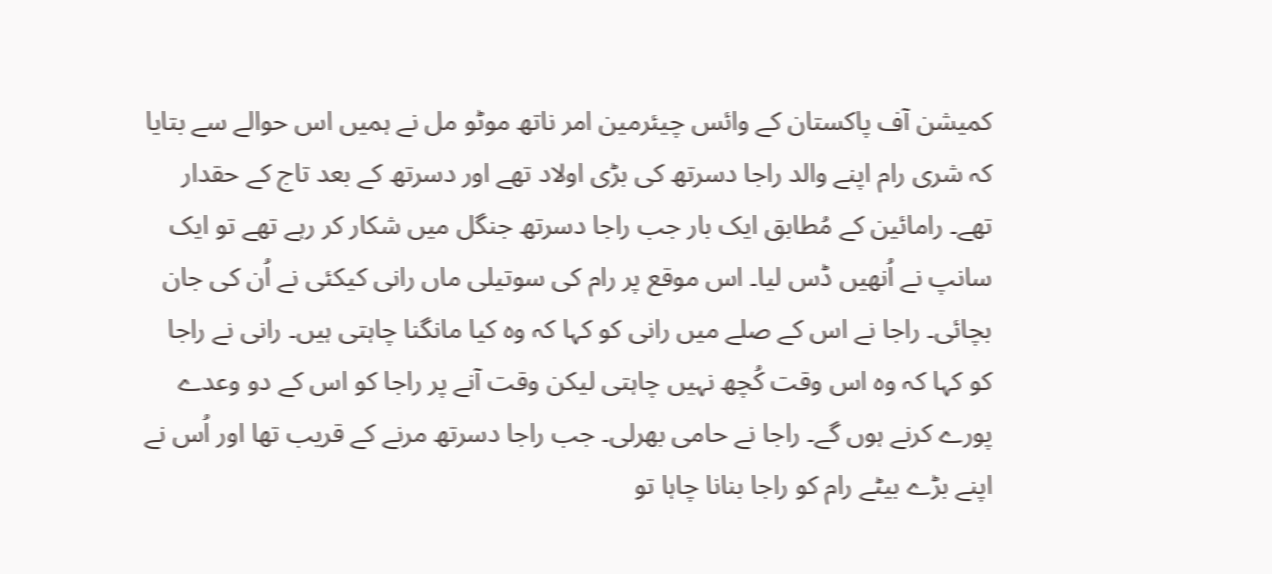کمیشن آف پاکستان کے وائس چیئرمین امر ناتھ موٹو مل نے ہمیں اس حوالے سے بتایا کہ شری رام اپنے والد راجا دسرتھ کی بڑی اولاد تھے اور دسرتھ کے بعد تاج کے حقدار تھے۔ رامائین کے مُطابق ایک بار جب راجا دسرتھ جنگل میں شکار کر رہے تھے تو ایک سانپ نے اُنھیں ڈس لیا۔ اس موقع پر رام کی سوتیلی ماں رانی کیکئی نے اُن کی جان بچائی۔ راجا نے اس کے صلے میں رانی کو کہا کہ وہ کیا مانگنا چاہتی ہیں۔ رانی نے راجا کو کہا کہ وہ اس وقت کُچھ نہیں چاہتی لیکن وقت آنے پر راجا کو اس کے دو وعدے پورے کرنے ہوں گے۔ راجا نے حامی بھرلی۔ جب راجا دسرتھ مرنے کے قریب تھا اور اُس نے اپنے بڑے بیٹے رام کو راجا بنانا چاہا تو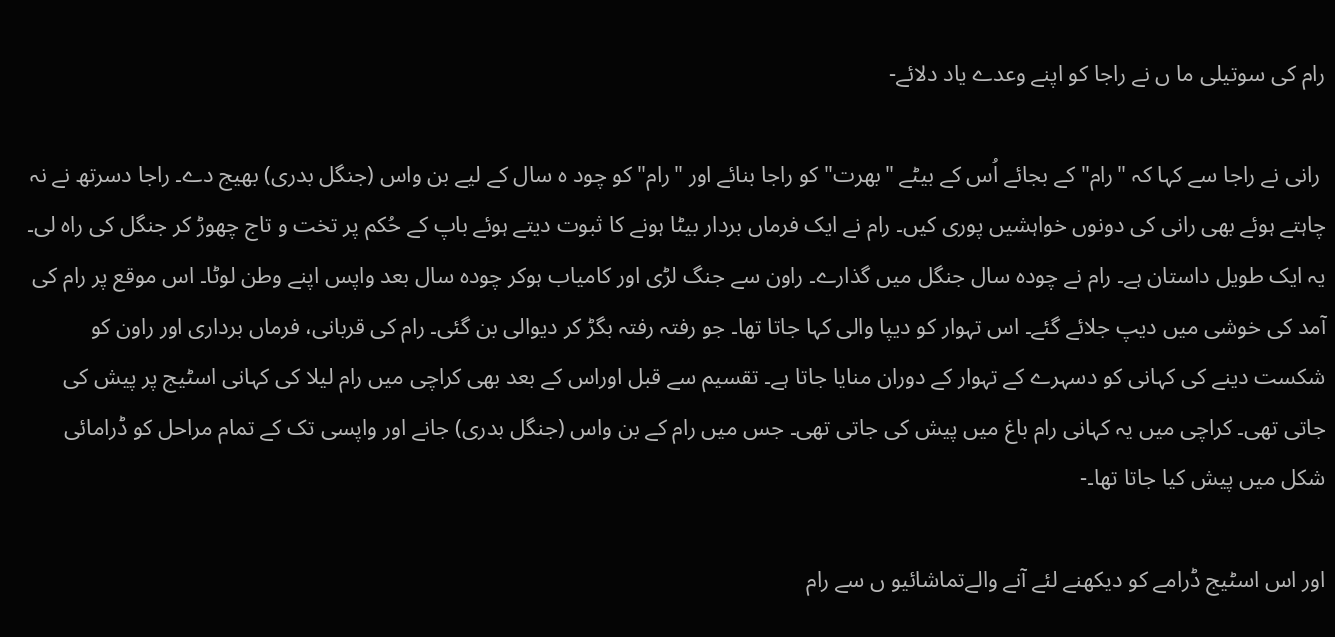رام کی سوتیلی ما ں نے راجا کو اپنے وعدے یاد دلائے-

 رانی نے راجا سے کہا کہ "رام" کے بجائے اُس کے بیٹے "بھرت" کو راجا بنائے اور "رام" کو چود ہ سال کے لیے بن واس (جنگل بدری) بھیج دے۔ راجا دسرتھ نے نہ چاہتے ہوئے بھی رانی کی دونوں خواہشیں پوری کیں۔ رام نے ایک فرماں بردار بیٹا ہونے کا ثبوت دیتے ہوئے باپ کے حُکم پر تخت و تاج چھوڑ کر جنگل کی راہ لی۔ یہ ایک طویل داستان ہے۔ رام نے چودہ سال جنگل میں گذارے۔ راون سے جنگ لڑی اور کامیاب ہوکر چودہ سال بعد واپس اپنے وطن لوٹا۔ اس موقع پر رام کی آمد کی خوشی میں دیپ جلائے گئے۔ اس تہوار کو دیپا والی کہا جاتا تھا۔ جو رفتہ رفتہ بگڑ کر دیوالی بن گئی۔ رام کی قربانی، فرماں برداری اور راون کو شکست دینے کی کہانی کو دسہرے کے تہوار کے دوران منایا جاتا ہے۔ تقسیم سے قبل اوراس کے بعد بھی کراچی میں رام لیلا کی کہانی اسٹیج پر پیش کی جاتی تھی۔ کراچی میں یہ کہانی رام باغ میں پیش کی جاتی تھی۔ جس میں رام کے بن واس (جنگل بدری) جانے اور واپسی تک کے تمام مراحل کو ڈرامائی شکل میں پیش کیا جاتا تھا۔-

اور اس اسٹیج ڈرامے کو دیکھنے لئے آنے والےتماشائیو ں سے رام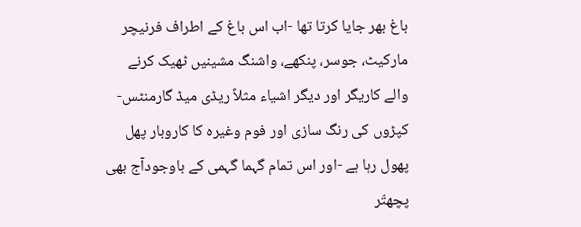باغ بھر جایا کرتا تھا -اب اس باغ کے اطراف فرنیچر مارکیٹ، جوسر، پنکھے، واشنگ مشینیں ٹھیک کرنے والے کاریگر اور دیگر اشیاء مثلاً ریڈی میڈ گارمنٹس- کپڑوں کی رنگ سازی اور فوم وغیرہ کا کاروبار پھل پھول رہا ہے -اور اس تمام گہما گہمی کے باوجودآج بھی پچھتّر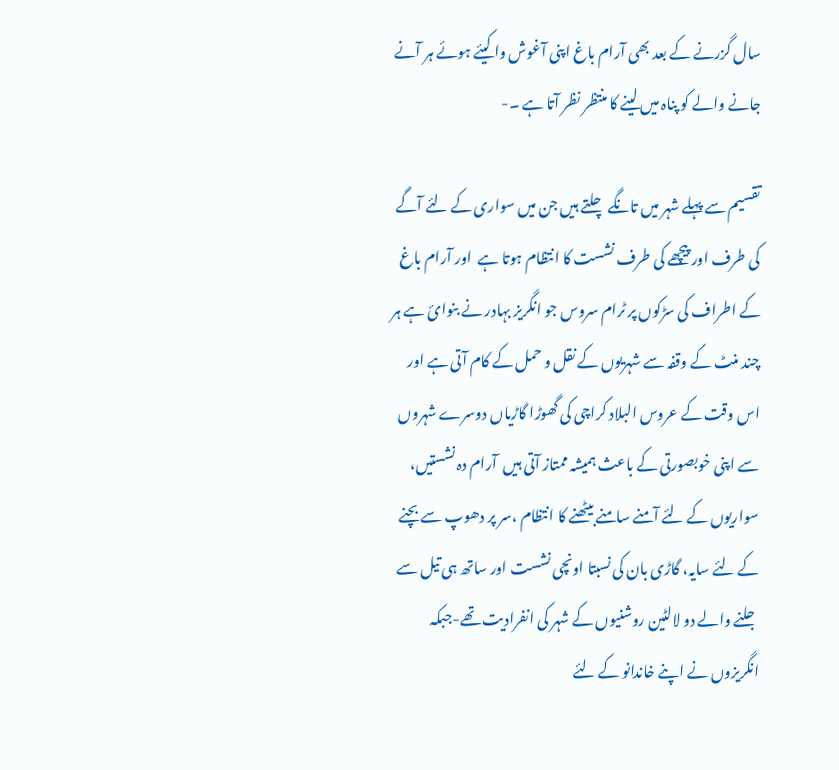سال گزرنے کے بعد بھی آرام باغ اپنی آغوش وا کیئے ہوئے ہر آنے جانے والے کو پناہ میں لینے کا منتظر نظر آتا ہے ۔-

تقسیم سے پہلے شہر میں تانگے چلتے ہیں جن میں سواری کے لئے آگے کی طرف اور پیچھے کی طرف نشست کا انتظام ہوتا ہے  اور آرام باغ کے اطراف کی سڑکوں پر ٹرام سروس جو انگریز بہادر نے بنوائ ہے ہر چند منٹ کے وقفہ سے شہریوں کے نقل و حمل کے کام آتی ہے اور اس وقت کے عروس البلاد کراچی کی گھوڑا گاڑیاں دوسرے شہروں سے اپنی خوبصورتی کے باعث ہمیشہ ممتاز آتی ہیں  آرام دہ نشستیں، سواریوں کے لئے آمنے سامنے بیٹھنے کا انتظام ،سر پر دھوپ سے بچنے کے لئے سایہ، گاڑی بان کی نسبتا اونچی نشست اور ساتھ ہی تیل سے جلنے والے دو لالٹین روشنیوں کے شہر کی انفرادیت تھے-جبکہ انگریزوں نے اپنے خاندانو کے لئے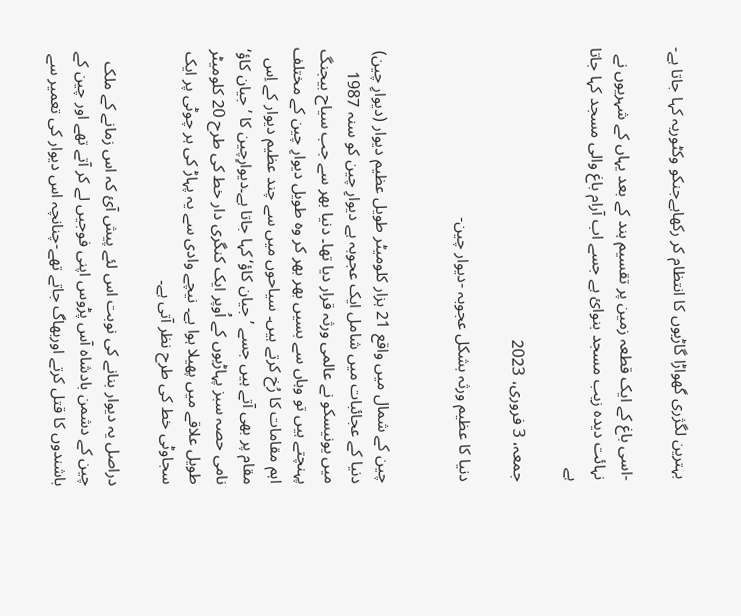بہترین لگژری گھواڑا گاڑیوں کا انتظام کر رکھاہےجنکو وکٹوریہ کہا جاتا ہے-

-اسی باغ کے ایک قطعہ زمین پر تقسیم ہند کے بعد یہاں کے شہریوں نے نہائت دیدہ زیب مسجد بنوائ ہے جسے اب آرام باغ والی مسجد کہا جاتا ہے

جمعہ، 3 فروری، 2023

دنیا کا عظیم ورثہ بشکل عجوبہ -دیوار چین-


چین کے شمال میں واقع 21 ہزار کلومیٹر طویل عظیم دیوار (دیوارِ چین) دنیا کے عجائبات میں شامل ایک عجوبہ ہے دیوارِ چین کو سنہ 1987 میں یونیسکو نے عالمی ورثہ قرار دیا تھا۔ دنیا بھر سے جب سیاح بیجنگ پہنچتے ہیں تو وہاں سے بسیں بھر بھر کر وہ طویل دیوارِ چین کے مختلف اہم مقامات کا رُخ کرتے ہیں۔ سیاحوں میں سے چند عظیم دیوار کے اِس مقام پر بھی آتے ہیں جسے ’جیان کاؤ‘ کہا جاتا ہے۔دیوارِچین کا ’جیان کاؤ‘ نامی حصہ سبز پہاڑیوں کے اُوپر ایک کنگری دار خط کی طرح 20 کلومیٹر طویل علاقے میں پھیلا ہوا ہے۔ نیچے وادی سے یہ پہاڑ کی ہر چوٹی پر ایک سجاوٹی خط کی طرح نظر آتی ہے۔

دراصل یہ دیوار بنانے کی نوبت اس لئے پیش آئ کہ اس زمانے کے ملک چین کے دشمن بادشاہ آس پڑوس اپنی فوجیں لے کر آتے تھے اور چین کے باشندوں کا قتل کرتے اوربھاگ جاتے تھے-چنانچہ اس دیوار کی تعمیر سے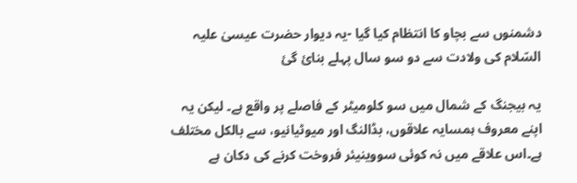دشمنوں سے بچاو کا انتظام کیا گیا -یہ دیوار حضرت عیسیٰ علیہ السّلام کی ولادت سے دو سو سال پہلے بنائ گئ

یہ بیجنگ کے شمال میں سو کلومیٹر کے فاصلے پر واقع ہے۔ لیکن یہ اپنے معروف ہمسایہ علاقوں، بڈالنگ اور میوٹیانیو، سے بالکل مختلف ہے۔اس علاقے میں نہ کوئی سووینیئر فروخت کرنے کی دکان ہے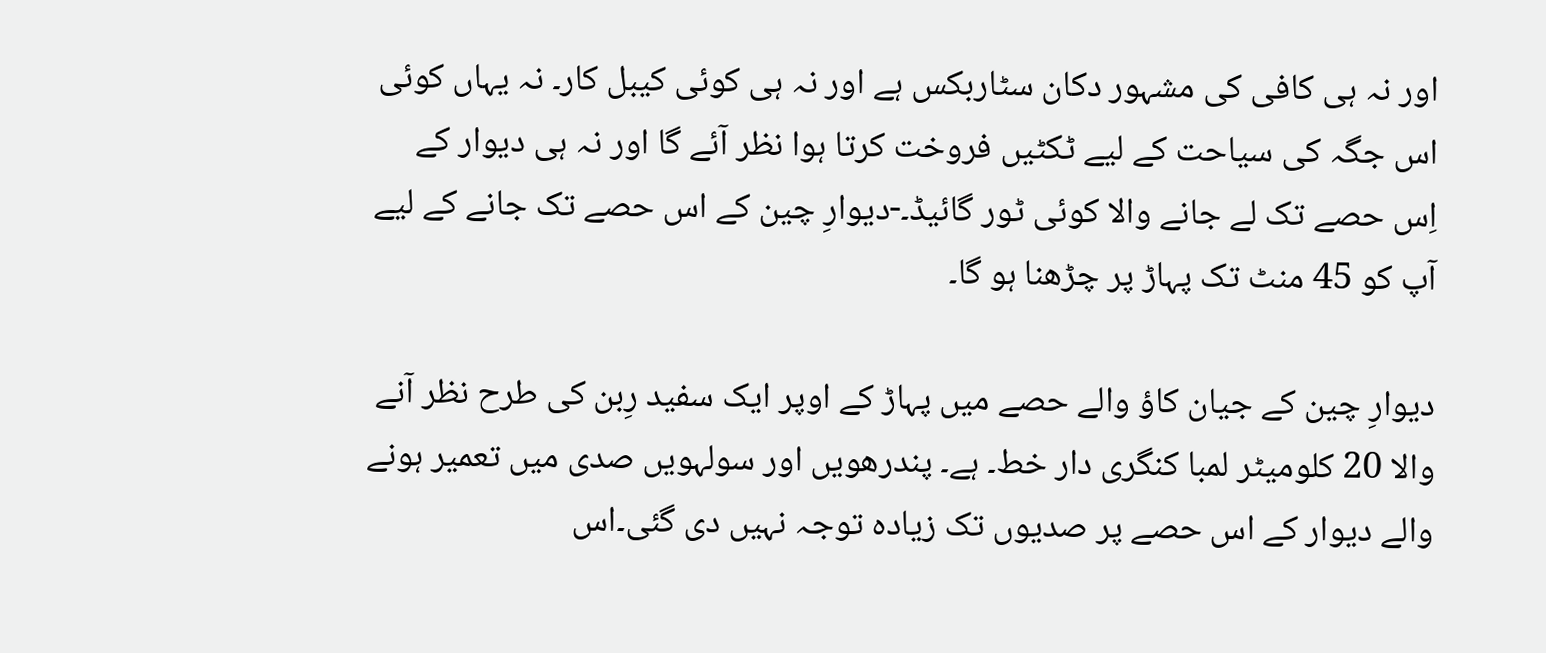اور نہ ہی کافی کی مشہور دکان سٹاربکس ہے اور نہ ہی کوئی کیبل کار۔ نہ یہاں کوئی اس جگہ کی سیاحت کے لیے ٹکٹیں فروخت کرتا ہوا نظر آئے گا اور نہ ہی دیوار کے اِس حصے تک لے جانے والا کوئی ٹور گائیڈ۔-دیوارِ چین کے اس حصے تک جانے کے لیے آپ کو 45 منٹ تک پہاڑ پر چڑھنا ہو گا۔

دیوارِ چین کے جیان کاؤ والے حصے میں پہاڑ کے اوپر ایک سفید رِبن کی طرح نظر آنے والا 20 کلومیٹر لمبا کنگری دار خط۔ ہے۔ پندرھویں اور سولہویں صدی میں تعمیر ہونے والے دیوار کے اس حصے پر صدیوں تک زیادہ توجہ نہیں دی گئی۔اس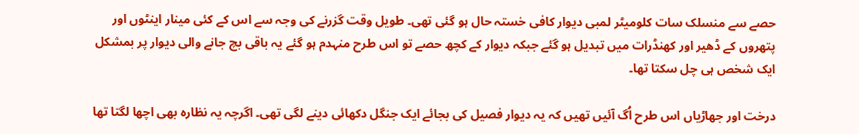حصے سے منسلک سات کلومیٹر لمبی دیوار کافی خستہ حال ہو گئی تھی۔ طویل وقت گزرنے کی وجہ سے اس کے کئی مینار اینٹوں اور پتھروں کے ڈھیر اور کھنڈرات میں تبدیل ہو گئے جبکہ دیوار کے کچھ حصے تو اس طرح منہدم ہو گئے یہ باقی بچ جانے والی دیوار پر بمشکل ایک شخص ہی چل سکتا تھا۔

درخت اور جھاڑیاں اس طرح اُگ آئیں تھیں کہ یہ دیوار فصیل کی بجائے ایک جنگل دکھائی دینے لگی تھی۔ اگرچہ یہ نظارہ بھی اچھا لگتا تھا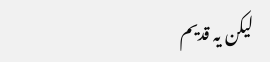لیکن یہ قدیم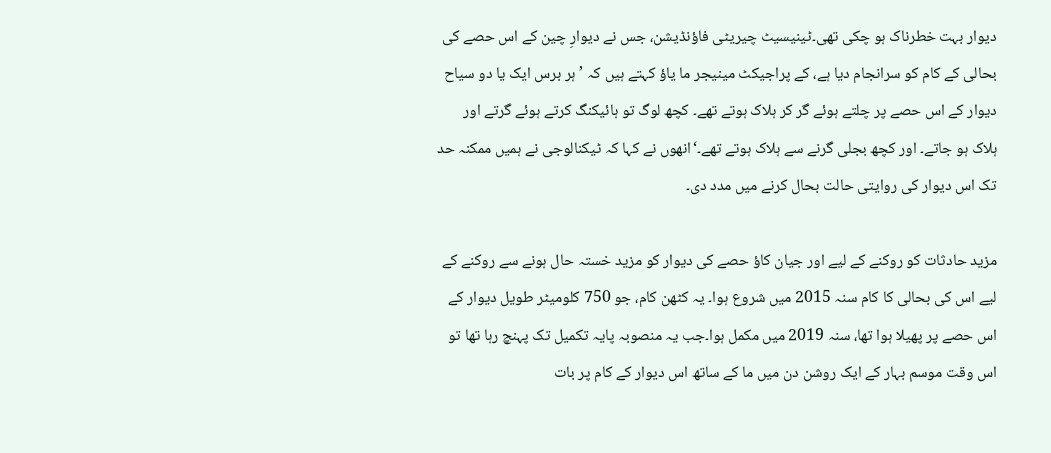دیوار بہت خطرناک ہو چکی تھی۔ٹینیسیٹ چیریٹی فاؤنڈیشن، جس نے دیوارِ چین کے اس حصے کی بحالی کے کام کو سرانجام دیا ہے، کے پراجیکٹ مینیجر ما یاؤ کہتے ہیں کہ ’ہر برس ایک یا دو سیاح دیوار کے اس حصے پر چلتے ہوئے گر کر ہلاک ہوتے تھے۔ کچھ لوگ تو ہائیکنگ کرتے ہوئے گرتے اور ہلاک ہو جاتے۔ اور کچھ بجلی گرنے سے ہلاک ہوتے تھے۔‘انھوں نے کہا کہ ٹیکنالوجی نے ہمیں ممکنہ حد تک اس دیوار کی روایتی حالت بحال کرنے میں مدد دی۔

مزید حادثات کو روکنے کے لیے اور جیان کاؤ حصے کی دیوار کو مزید خستہ حال ہونے سے روکنے کے لیے اس کی بحالی کا کام سنہ 2015 میں شروع ہوا۔ یہ کٹھن کام، جو 750 کلومیٹر طویل دیوار کے اس حصے پر پھیلا ہوا تھا، سنہ 2019 میں مکمل ہوا۔جب یہ منصوبہ پایہ تکمیل تک پہنچ رہا تھا تو اس وقت موسم بہار کے ایک روشن دن میں ما کے ساتھ اس دیوار کے کام پر بات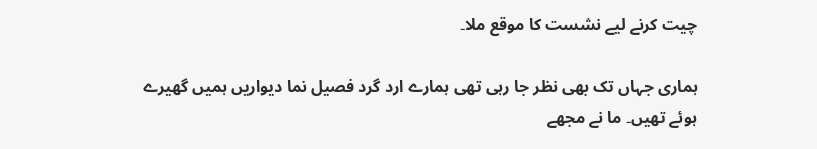چیت کرنے لیے نشست کا موقع ملا۔

ہماری جہاں تک بھی نظر جا رہی تھی ہمارے ارد گرد فصیل نما دیواریں ہمیں گھیرے ہوئے تھیں۔ ما نے مجھے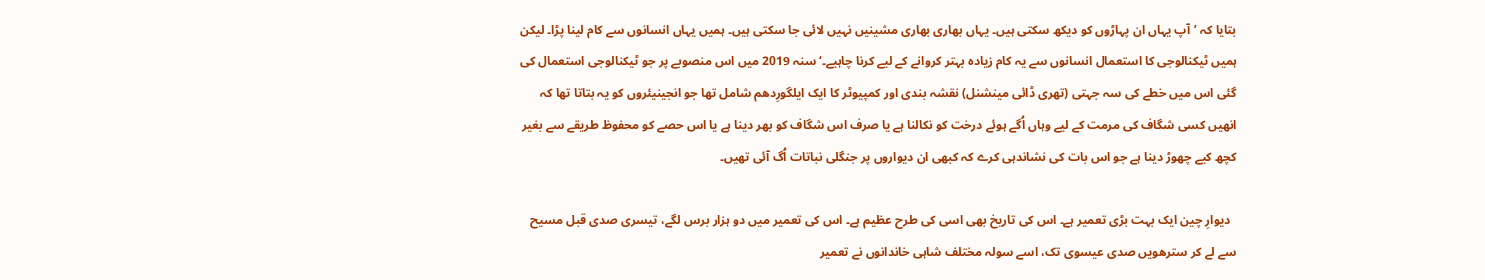بتایا کہ ’آپ یہاں ان پہاڑوں کو دیکھ سکتی ہیں۔ یہاں بھاری بھاری مشینیں نہیں لائی جا سکتی ہیں۔ ہمیں یہاں انسانوں سے کام لینا پڑا۔ لیکن ہمیں ٹیکنالوجی کا استعمال انسانوں سے یہ کام زیادہ بہتر کروانے کے لیے کرنا چاہیے۔‘سنہ 2019 میں اس منصوبے پر جو ٹیکنالوجی استعمال کی گئی اس میں خطے کی سہ جہتی (تھری ڈائی مینشنل) نقشہ بندی اور کمپیوٹر کا ایک ایلگورِدھم شامل تھا جو انجینیئروں کو یہ بتاتا تھا کہ انھیں کسی شگاف کی مرمت کے لیے وہاں اُگے ہوئے درخت کو نکالنا ہے یا صرف اس شگاف کو بھر دینا ہے یا اس حصے کو محفوظ طریقے سے بغیر کچھ کیے چھوڑ دینا ہے جو اس بات کی نشاندہی کرے کہ کبھی ان دیواروں پر جنگلی نباتات اُگ آئی تھیں۔

  دیوارِ چین ایک بہت بڑی تعمیر ہے۔ اس کی تاریخ بھی اسی کی طرح عظیم ہے۔ اس کی تعمیر میں دو ہزار برس لگے، تیسری صدی قبل مسیح سے لے کر سترھویں صدی عیسوی تک، اسے سولہ مختلف شاہی خاندانوں نے تعمیر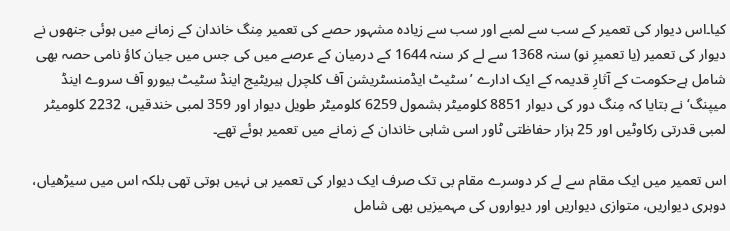کیا۔اس دیوار کی تعمیر کے سب سے لمبے اور سب سے زیادہ مشہور حصے کی تعمیر مِنگ خاندان کے زمانے میں ہوئی جنھوں نے دیوار کی تعمیر (یا تعمیرِ نو) سنہ 1368 سے لے کر سنہ 1644 کے درمیان کے عرصے میں کی جس میں جیان کاؤ نامی حصہ بھی شامل ہےحکومت کے آثارِ قدیمہ کے ایک ادارے ’سٹیٹ ایڈمنسٹریشن آف کلچرل ہیریٹیج اینڈ سٹیٹ بیورو آف سروے اینڈ میپنگ‘ نے بتایا کہ مِنگ دور کی دیوار 8851 کلومیٹر بشمول 6259 کلومیٹر طویل دیوار اور 359 لمبی خندقیں، 2232 کلومیٹر لمبی قدرتی رکاوٹیں اور 25 ہزار حفاظتی ٹاور اسی شاہی خاندان کے زمانے میں تعمیر ہوئے تھے۔

اس تعمیر میں ایک مقام سے لے کر دوسرے مقام بی تک صرف ایک دیوار کی تعمیر ہی نہیں ہوتی تھی بلکہ اس میں سیڑھیاں، دوہری دیواریں، متوازی دیواریں اور دیواروں کی مہمیزیں بھی شامل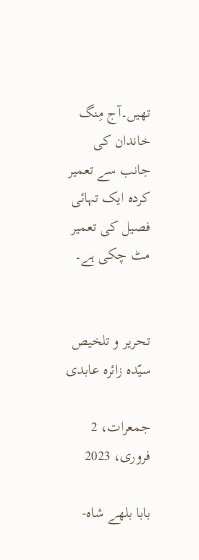تھیں۔آج مِنگ خاندان کی جانب سے تعمیر کردہ ایک تہائی فصیل کی تعمیر مٹ چکی ہے۔


تحریر و تلخیص سیّدہ زائرہ عابدی

جمعرات، 2 فروری، 2023

بابا بلھے شاہ-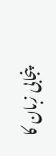پنجابی زبان کا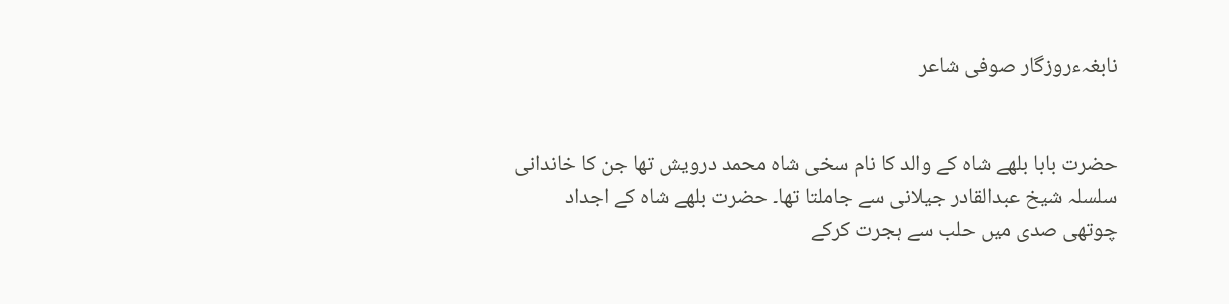نابغہءروزگار صوفی شاعر


حضرت بابا بلھے شاہ کے والد کا نام سخی شاہ محمد درویش تھا جن کا خاندانی سلسلہ شیخ عبدالقادر جیلانی سے جاملتا تھا۔ حضرت بلھے شاہ کے اجداد چوتھی صدی میں حلب سے ہجرت کرکے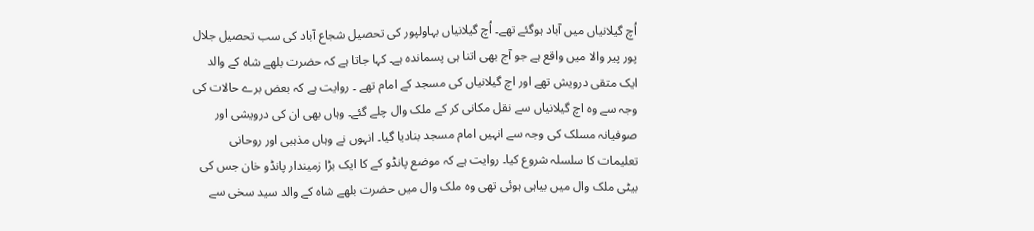اُچ گیلانیاں میں آباد ہوگئے تھے۔ اُچ گیلانیاں بہاولپور کی تحصیل شجاع آباد کی سب تحصیل جلال پور پیر والا میں واقع ہے جو آج بھی اتنا ہی پسماندہ ہے۔ کہا جاتا ہے کہ حضرت بلھے شاہ کے والد ایک متقی درویش تھے اور اچ گیلانیاں کی مسجد کے امام تھے ۔ روایت ہے کہ بعض برے حالات کی وجہ سے وہ اچ گیلانیاں سے نقل مکانی کر کے ملک وال چلے گئے۔ وہاں بھی ان کی درویشی اور صوفیانہ مسلک کی وجہ سے انہیں امام مسجد بنادیا گیا۔ انہوں نے وہاں مذہبی اور روحانی تعلیمات کا سلسلہ شروع کیا۔ روایت ہے کہ موضع پانڈو کے کا ایک بڑا زمیندار پانڈو خان جس کی بیٹی ملک وال میں بیاہی ہوئی تھی وہ ملک وال میں حضرت بلھے شاہ کے والد سید سخی سے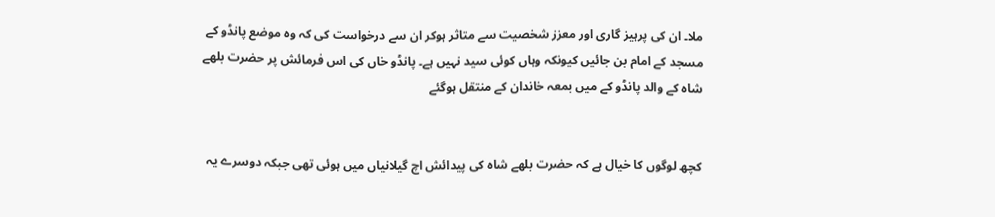ملا۔ ان کی پرہیز گاری اور معزز شخصیت سے متاثر ہوکر ان سے درخواست کی کہ وہ موضع پانڈو کے مسجد کے امام بن جائیں کیونکہ وہاں کوئی سید نہیں ہے۔ پانڈو خاں کی اس فرمائش پر حضرت بلھے شاہ کے والد پانڈو کے میں بمعہ خاندان کے منتقل ہوگئے


کچھ لوگوں کا خیال ہے کہ حضرت بلھے شاہ کی پیدائش اچ گیلانیاں میں ہوئی تھی جبکہ دوسرے یہ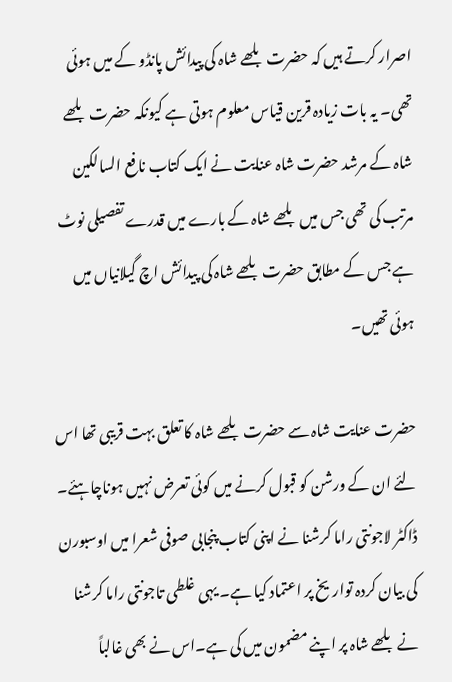اصرار کرتے ہیں کہ حضرت بلھے شاہ کی پیدائش پانڈو کے میں ہوئی تھی۔ یہ بات زیادہ قرین قیاس معلوم ہوتی ہے کیونکہ حضرت بلھے شاہ کے مرشد حضرت شاہ عنایت نے ایک کتاب نافع السالکین مرتب کی تھی جس میں بلھے شاہ کے بارے میں قدرے تفصیلی نوٹ ہے جس کے مطابق حضرت بلھے شاہ کی پیدائش اچ گیلانیاں میں ہوئی تھیں۔

حضرت عنایت شاہ سے حضرت بلھے شاہ کا تعلق بہت قریبی تھا اس لئے ان کے ورشن کو قبول کرنے میں کوئی تعرض نہیں ہوناچاہئے۔ ڈاکٹر لاجونتی راما کرشنا نے اپنی کتاب پنجابی صوفی شعرا میں اوسبورن کی بیان کردہ تواریخ پر اعتماد کیا ہے۔ یہی غلطی تاجونتی راما کرشنا نے بلھے شاہ پر اپنے مضمون میں کی ہے۔اس نے بھی غالباً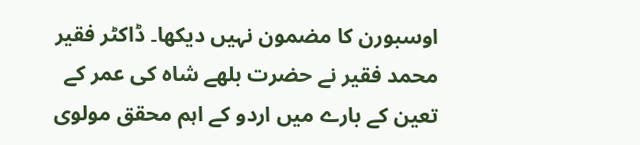اوسبورن کا مضمون نہیں دیکھا۔ ڈاکٹر فقیر محمد فقیر نے حضرت بلھے شاہ کی عمر کے تعین کے بارے میں اردو کے اہم محقق مولوی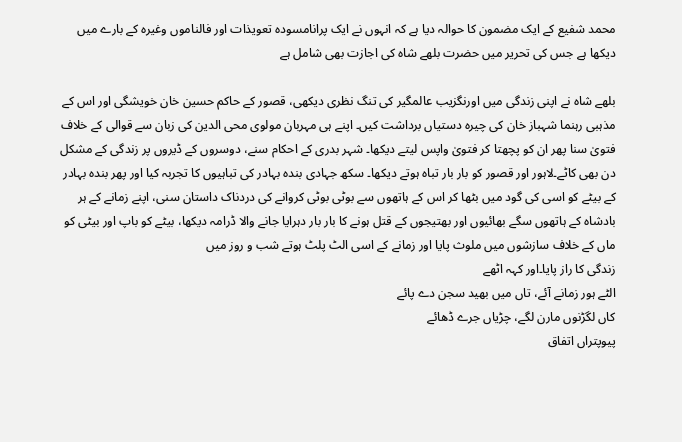محمد شفیع کے ایک مضمون کا حوالہ دیا ہے کہ انہوں نے ایک پرانامسودہ تعویذات اور فالناموں وغیرہ کے بارے میں دیکھا ہے جس کی تحریر میں حضرت بلھے شاہ کی اجازت بھی شامل ہے

بلھے شاہ نے اپنی زندگی میں اورنگزیب عالمگیر کی تنگ نظری دیکھی، قصور کے حاکم حسین خان خویشگی اور اس کے مذہبی رہنما شہباز خان کی چیرہ دستیاں برداشت کیں۔ اپنے ہی مہربان مولوی محی الدین کی زبان سے قوالی کے خلاف فتویٰ سنا پھر ان کو پچھتا کر فتویٰ واپس لیتے دیکھا۔ شہر بدری کے احکام سنے، دوسروں کے ڈیروں پر زندگی کے مشکل دن بھی کاٹے۔لاہور اور قصور کو بار بار تباہ ہوتے دیکھا۔ سکھ جہادی بندہ بہادر کی تباہیوں کا تجربہ کیا اور پھر بندہ بہادر کے بیٹے کو اسی کی گود میں بٹھا کر اس کے ہاتھوں سے بوٹی بوٹی کروانے کی دردناک داستان سنی، اپنے زمانے کے ہر بادشاہ کے ہاتھوں سگے بھائیوں اور بھتیجوں کے قتل ہونے کا بار بار دہرایا جانے والا ڈرامہ دیکھا، بیٹے کو باپ اور بیٹی کو ماں کے خلاف سازشوں میں ملوث پایا اور زمانے کے اسی الٹ پلٹ ہوتے شب و روز میں
زندگی کا راز پایا۔اور کہہ اٹھے
الٹے ہور زمانے آئے، تاں میں بھید سجن دے پائے
کاں لگڑنوں مارن لگے، چڑیاں جرے ڈھائے
پیوپتراں اتفاق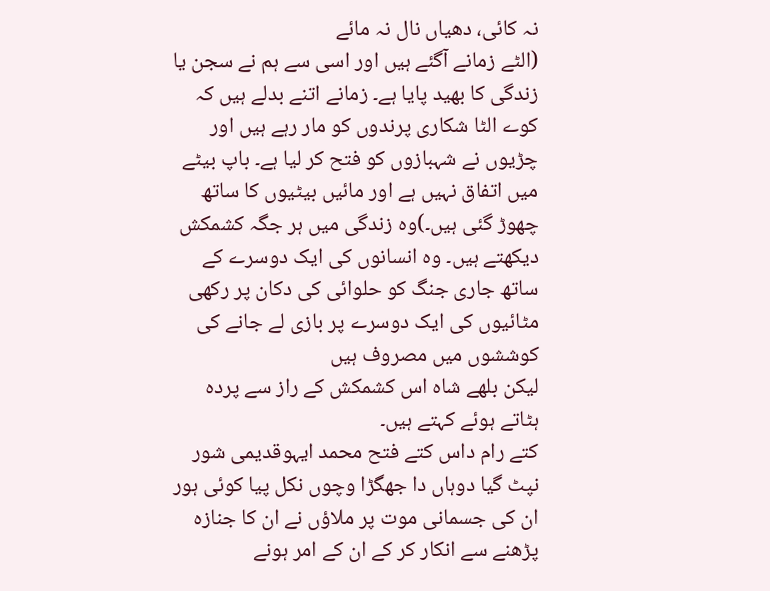نہ کائی، دھیاں نال نہ مائے
(الٹے زمانے آگئے ہیں اور اسی سے ہم نے سجن یا زندگی کا بھید پایا ہے۔ زمانے اتنے بدلے ہیں کہ کوے الٹا شکاری پرندوں کو مار رہے ہیں اور چڑیوں نے شہبازوں کو فتح کر لیا ہے۔ باپ بیٹے میں اتفاق نہیں ہے اور مائیں بیٹیوں کا ساتھ چھوڑ گئی ہیں۔)وہ زندگی میں ہر جگہ کشمکش دیکھتے ہیں۔ وہ انسانوں کی ایک دوسرے کے ساتھ جاری جنگ کو حلوائی کی دکان پر رکھی مٹائیوں کی ایک دوسرے پر بازی لے جانے کی کوششوں میں مصروف ہیں
لیکن بلھے شاہ اس کشمکش کے راز سے پردہ ہٹاتے ہوئے کہتے ہیں۔
کتے رام داس کتے فتح محمد ایہوقدیمی شور
نپٹ گیا دوہاں دا جھگڑا وچوں نکل پیا کوئی ہور
ان کی جسمانی موت پر ملاؤں نے ان کا جنازہ پڑھنے سے انکار کر کے ان کے امر ہونے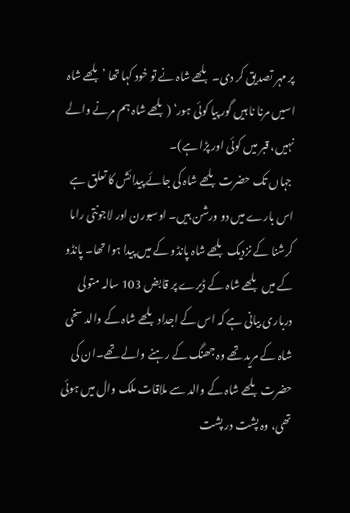پر مہر تصدیق کر دی۔ بلھے شاہ نے تو خود کہا تھا ’بلھے شاہ اسیں مرنا نا ہیں گور پیا کوئی ہور‘ (بلھے شاہ ہم مرنے والے نہیں، قبر میں کوئی اور پڑا ہے)۔
 جہاں تک حضرت بلھے شاہ کی جائے پیدائش کا تعلق ہے اس بارے میں دو ورشن ہیں۔ اوسبورن اور لاجونتی راما کرشنا کے نزدیک بلھے شاہ پانڈو کے میں پیدا ہوا تھا۔ پانڈو کے میں بلھے شاہ کے ڈیرے پر قابض 103 سالہ متولی درباری بیانی ہے کہ اس کے اجداد بلھے شاہ کے والد سخی شاہ کے مرید تھے وہ جھنگ کے رہنے والے تھے۔ان کی حضرت بلھے شاہ کے والد سے ملاقات ملک وال میں ہوئی تھی، وہ پشت در پشت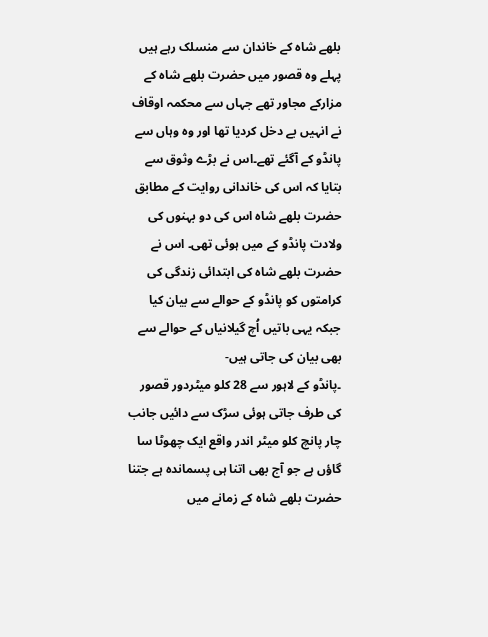بلھے شاہ کے خاندان سے منسلک رہے ہیں پہلے وہ قصور میں حضرت بلھے شاہ کے مزارکے مجاور تھے جہاں سے محکمہ اوقاف نے انہیں بے دخل کردیا تھا اور وہ وہاں سے پانڈو کے آگئے تھے۔اس نے بڑے وثوق سے بتایا کہ اس کی خاندانی روایت کے مطابق حضرت بلھے شاہ اس کی دو بہنوں کی ولادت پانڈو کے میں ہوئی تھی۔ اس نے حضرت بلھے شاہ کی ابتدائی زندگی کی کرامتوں کو پانڈو کے حوالے سے بیان کیا جبکہ یہی باتیں اُچ گیلانیاں کے حوالے سے بھی بیان کی جاتی ہیں-
۔پانڈو کے لاہور سے 28 کلو میٹردور قصور کی طرف جاتی ہوئی سڑک سے دائیں جانب چار پانچ کلو میٹر اندر واقع ایک چھوٹا سا گاؤں ہے جو آج بھی اتنا ہی پسماندہ ہے جتنا حضرت بلھے شاہ کے زمانے میں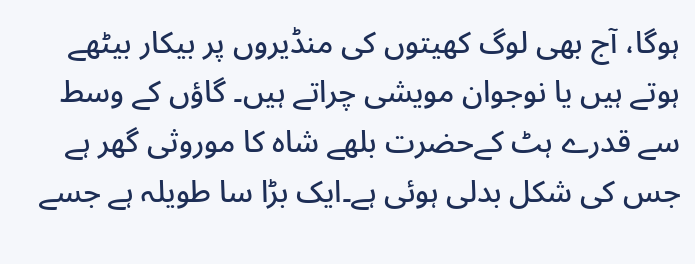ہوگا، آج بھی لوگ کھیتوں کی منڈیروں پر بیکار بیٹھے ہوتے ہیں یا نوجوان مویشی چراتے ہیں۔ گاؤں کے وسط سے قدرے ہٹ کےحضرت بلھے شاہ کا موروثی گھر ہے جس کی شکل بدلی ہوئی ہے۔ایک بڑا سا طویلہ ہے جسے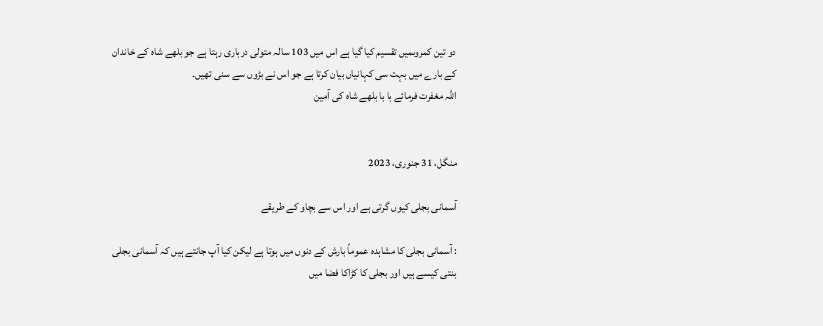دو تین کمروںمیں تقسیم کیا گیا ہے اس میں 103 سالہ متولی درباری رہتا ہے جو بلھے شاہ کے خاندان کے بارے میں بہت سی کہانیاں بیان کرتا ہے جو اس نے بڑوں سے سنی تھیں۔
اللہ مغفرت فرمائے با با بلھے شاہ کی آمین


منگل، 31 جنوری، 2023

آسمانی بجلی کیوں گرتی ہے اور اس سے بچاو کے طریقے

: آسمانی بجلی کا مشاہدہ عموماً بارش کے دنوں میں ہوتا ہے لیکن کیا آپ جانتے ہیں کہ آسمانی بجلی بنتی کیسے ہیں اور بجلی کا کڑاکا فضا میں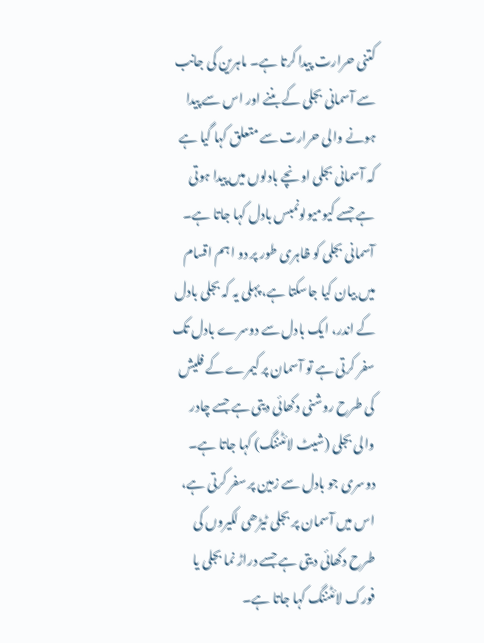کتنی حرارت پیدا کرتا ہے۔ ماہرین کی جانب سے آسمانی بجلی کے بننے اور اس سے پیدا ہونے والی حرارت سے متعلق کہا گیا ہے کہ آسمانی بجلی اونچے بادلوں میں پیدا ہوتی ہے جسے کیومیولونمبس بادل کہا جاتا ہے۔ آسمانی بجلی کو ظاہری طور پر دو اہم اقسام میں بیان کیا جاسکتا ہے، پہلی یہ کہ بجلی بادل کے اندر، ایک بادل سے دوسرے بادل تک سفر کرتی ہے تو آسمان پر کیمرے کے فلیش کی طرح روشنی دکھائی دیتی ہے جسے چادر والی بجلی (شیٹ لائٹننگ) کہا جاتا ہے۔ دوسری جو بادل سے زمین پر سفر کرتی ہے، اس میں آسمان پر بجلی ٹیڑھی لکیروں کی طرح دکھائی دیتی ہے جسے دراڑ نما بجلی یا فورک لائٹننگ کہا جاتا ہے۔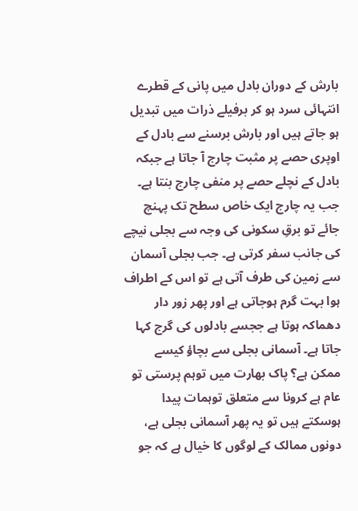بارش کے دوران بادل میں پانی کے قطرے انتہائی سرد ہو کر برفیلے ذرات میں تبدیل ہو جاتے ہیں اور بارش برسنے سے بادل کے اوپری حصے پر مثبت چارج آ جاتا ہے جبکہ بادل کے نچلے حصے پر منفی چارج بنتا ہے۔ جب یہ چارج ایک خاص سطح تک پہنچ جائے تو برقِ سکونی کی وجہ سے بجلی نیچے کی جانب سفر کرتی ہے۔ جب بجلی آسمان سے زمین کی طرف آتی ہے تو اس کے اطراف ہوا بہت گرم ہوجاتی ہے اور پھر زور دار دھماکہ ہوتا ہے ججسے بادلوں کی گرج کہا جاتا ہے۔ آسمانی بجلی سے بچاؤ کیسے ممکن ہے؟ پاک بھارت میں توہم پرستی تو عام ہے کرونا سے متعلق توہمات پیدا ہوسکتے ہیں تو یہ پھر آسمانی بجلی ہے، دونوں ممالک کے لوگوں کا خیال ہے کہ جو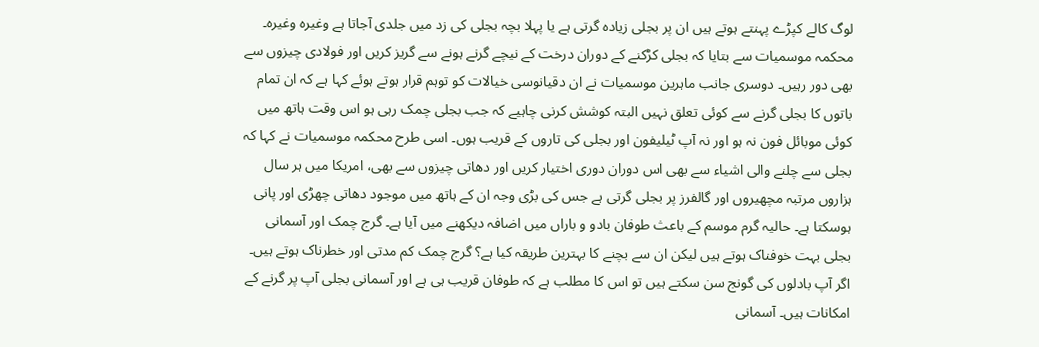لوگ کالے کپڑے پہنتے ہوتے ہیں ان پر بجلی زیادہ گرتی ہے یا پہلا بچہ بجلی کی زد میں جلدی آجاتا ہے وغیرہ وغیرہ۔ محکمہ موسمیات سے بتایا کہ بجلی کڑکنے کے دوران درخت کے نیچے گرنے ہونے سے گریز کریں اور فولادی چیزوں سے بھی دور رہیں۔ دوسری جانب ماہرین موسمیات نے ان دقیانوسی خیالات کو توہم قرار ہوتے ہوئے کہا ہے کہ ان تمام باتوں کا بجلی گرنے سے کوئی تعلق نہیں البتہ کوشش کرنی چاہیے کہ جب بجلی چمک رہی ہو اس وقت ہاتھ میں کوئی موبائل فون نہ ہو اور نہ آپ ٹیلیفون اور بجلی کی تاروں کے قریب ہوں۔ اسی طرح محکمہ موسمیات نے کہا کہ بجلی سے چلنے والی اشیاء سے بھی اس دوران دوری اختیار کریں اور دھاتی چیزوں سے بھی، امریکا میں ہر سال ہزاروں مرتبہ مچھیروں اور گالفرز پر بجلی گرتی ہے جس کی بڑی وجہ ان کے ہاتھ میں موجود دھاتی چھڑی اور پانی ہوسکتا ہے۔ حالیہ گرم موسم کے باعث طوفان بادو و باراں میں اضافہ دیکھنے میں آیا ہے۔ گرج چمک اور آسمانی بجلی بہت خوفناک ہوتے ہیں لیکن ان سے بچنے کا بہترین طریقہ کیا ہے؟ گرج چمک کم مدتی اور خطرناک ہوتے ہیں۔ اگر آپ بادلوں کی گونج سن سکتے ہیں تو اس کا مطلب ہے کہ طوفان قریب ہی ہے اور آسمانی بجلی آپ پر گرنے کے امکانات ہیں۔ آسمانی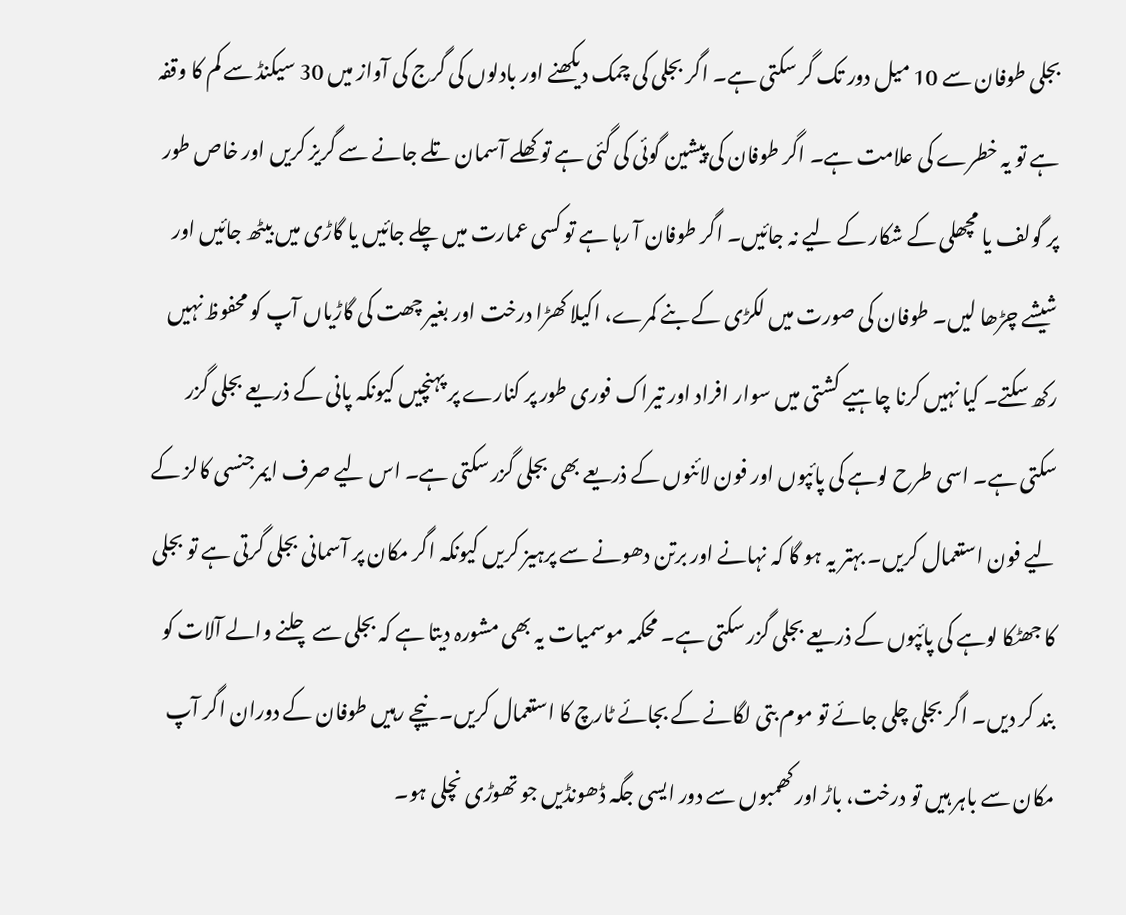بجلی طوفان سے 10 میل دور تک گر سکتی ہے۔ اگر بجلی کی چمک دیکھنے اور بادلوں کی گرج کی آواز میں 30 سیکنڈ سے کم کا وقفہ ہے تو یہ خطرے کی علامت ہے۔ اگر طوفان کی پیشین گوئی کی گئی ہے تو کھلے آسمان تلے جانے سے گریز کریں اور خاص طور پر گولف یا مچھلی کے شکار کے لیے نہ جائیں۔ اگر طوفان آ رہا ہے تو کسی عمارت میں چلے جائیں یا گاڑی میں بیٹھ جائیں اور شیشے چڑھا لیں۔ طوفان کی صورت میں لکڑی کے بنے کمرے، اکیلا کھڑا درخت اور بغیر چھت کی گاڑیاں آپ کو محفوظ نہیں رکھ سکتے۔ کیا نہیں کرنا چاہیے کشتی میں سوار افراد اور تیراک فوری طور پر کنارے پر پہنچیں کیونکہ پانی کے ذریعے بجلی گزر سکتی ہے۔ اسی طرح لوہے کی پائپوں اور فون لائنوں کے ذریعے بھی بجلی گزر سکتی ہے۔ اس لیے صرف ایمرجنسی کالز کے لیے فون استعمال کریں۔ بہتر یہ ہو گا کہ نہانے اور برتن دھونے سے پرہیز کریں کیونکہ اگر مکان پر آسمانی بجلی گرتی ہے تو بجلی کا جھٹکا لوہے کی پائپوں کے ذریعے بجلی گزر سکتی ہے۔ محکمہ موسمیات یہ بھی مشورہ دیتا ہے کہ بجلی سے چلنے والے آلات کو بند کر دیں۔ اگر بجلی چلی جائے تو موم بتی لگانے کے بجائے ٹارچ کا استعمال کریں۔ نیچے رہیں طوفان کے دوران اگر آپ مکان سے باہر ہیں تو درخت، باڑ اور کھمبوں سے دور ایسی جگہ ڈھونڈیں جو تھوڑی نچلی ہو۔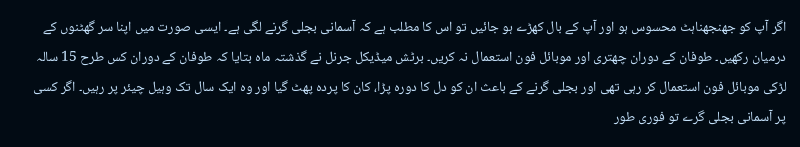اگر آپ کو جھنجھناہٹ محسوس ہو اور آپ کے بال کھڑے ہو جائیں تو اس کا مطلب ہے کہ آسمانی بجلی گرنے لگی ہے۔ ایسی صورت میں اپنا سر گھٹنوں کے درمیان رکھیں۔ طوفان کے دوران چھتری اور موبائل فون استعمال نہ کریں۔ برٹش میڈیکل جرنل نے گذشتہ ماہ بتایا کہ طوفان کے دوران کس طرح 15 سالہ لڑکی موبائل فون استعمال کر رہی تھی اور بجلی گرنے کے باعث ان کو دل کا دورہ پڑا، کان کا پردہ پھٹ گیا اور وہ ایک سال تک وہیل چیئر پر رہیں۔ اگر کسی پر آسمانی بجلی گرے تو فوری طور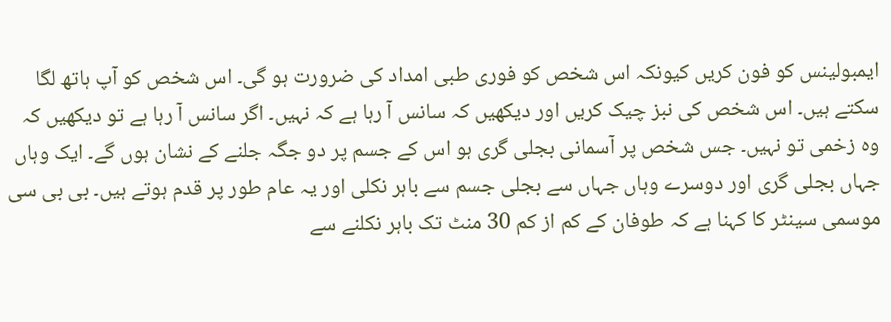ایمبولینس کو فون کریں کیونکہ اس شخص کو فوری طبی امداد کی ضرورت ہو گی۔ اس شخص کو آپ ہاتھ لگا سکتے ہیں۔ اس شخص کی نبز چیک کریں اور دیکھیں کہ سانس آ رہا ہے کہ نہیں۔ اگر سانس آ رہا ہے تو دیکھیں کہ وہ زخمی تو نہیں۔ جس شخص پر آسمانی بجلی گری ہو اس کے جسم پر دو جگہ جلنے کے نشان ہوں گے۔ ایک وہاں جہاں بجلی گری اور دوسرے وہاں جہاں سے بجلی جسم سے باہر نکلی اور یہ عام طور پر قدم ہوتے ہیں۔ بی بی سی موسمی سینٹر کا کہنا ہے کہ طوفان کے کم از کم 30 منٹ تک باہر نکلنے سے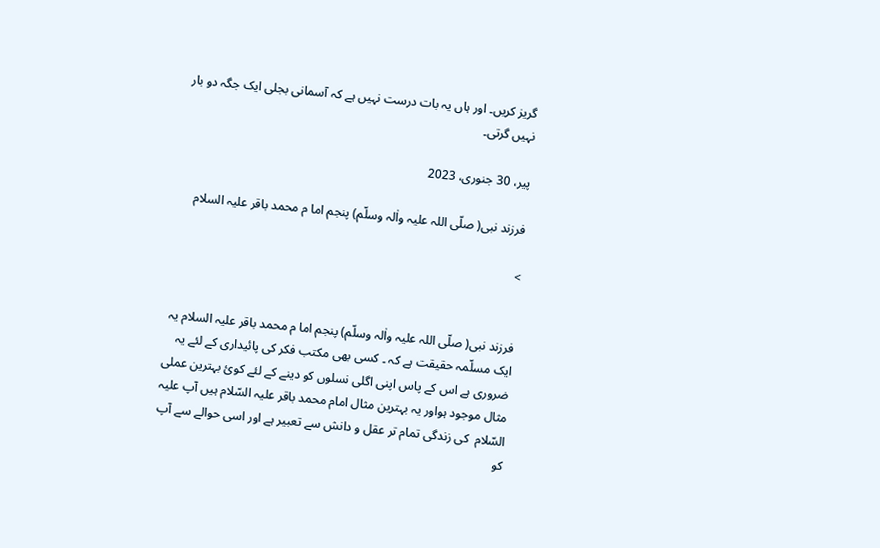گریز کریں۔ اور ہاں یہ بات درست نہیں ہے کہ آسمانی بجلی ایک جگہ دو بار نہیں گرتی۔

پیر، 30 جنوری، 2023

فرزند نبی( صلّی اللہ علیہ واٰلہ وسلّم) پنجم اما م محمد باقر علیہ السلام

>


فرزند نبی( صلّی اللہ علیہ واٰلہ وسلّم) پنجم اما م محمد باقر علیہ السلام یہ ایک مسلّمہ حقیقت ہے کہ ۔ کسی بھی مکتب فکر کی پائیداری کے لئے یہ ضروری ہے اس کے پاس اپنی اگلی نسلوں کو دینے کے لئے کوئ بہترین عملی مثال موجود ہواور یہ بہترین مثال امام محمد باقر علیہ السّلام ہیں آپ علیہ السّلام  کی زندگی تمام تر عقل و دانش سے تعبیر ہے اور اسی حوالے سے آپ کو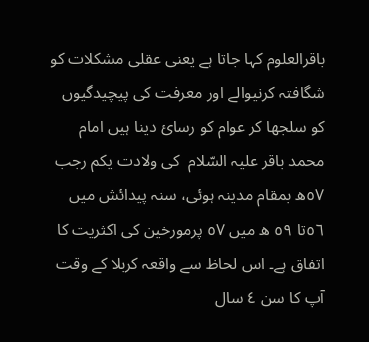باقرالعلوم کہا جاتا ہے یعنی عقلی مشکلات کو شگافتہ کرنیوالے اور معرفت کی پیچیدگیوں کو سلجھا کر عوام کو رسائ دینا ہیں امام محمد باقر علیہ السّلام  کی ولادت یکم رجب ٥٧ھ بمقام مدینہ ہوئی، سنہ پیدائش میں ٥٦تا ٥٩ ھ میں ٥٧ پرمورخین کی اکثریت کا اتفاق ہے۔ اس لحاظ سے واقعہ کربلا کے وقت آپ کا سن ٤ سال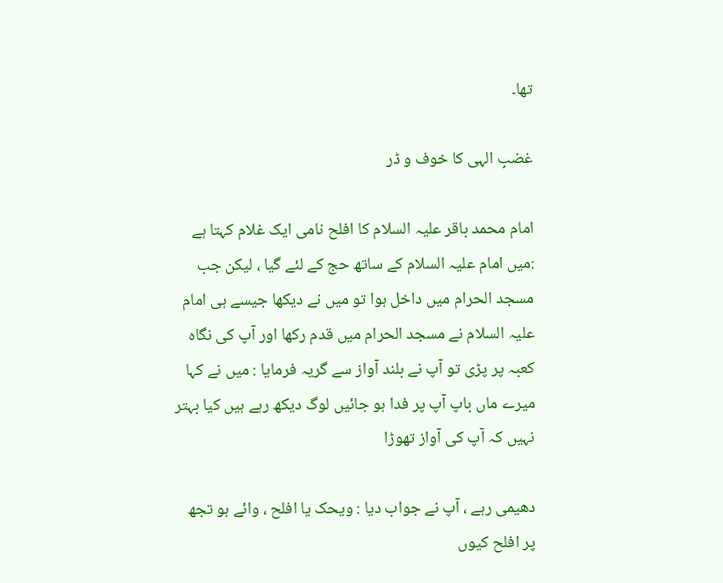تھا۔

غضبِ الہی کا خوف و ڈر

امام محمد باقر علیہ السلام کا افلح نامی ایک غلام کہتا ہے :میں امام علیہ السلام کے ساتھ حج کے لئے گیا ، لیکن جب مسجد الحرام میں داخل ہوا تو میں نے دیکھا جیسے ہی امام علیہ السلام نے مسجد الحرام میں قدم رکھا اور آپ کی نگاہ کعبہ پر پڑی تو آپ نے بلند آواز سے گریہ فرمایا : میں نے کہا میرے ماں باپ آپ پر فدا ہو جائیں لوگ دیکھ رہے ہیں کیا بہتر نہیں کہ آپ کی آواز تھوڑا

دھیمی رہے ، آپ نے جواب دیا : ویحک یا افلح ، وائے ہو تجھ پر افلح کیوں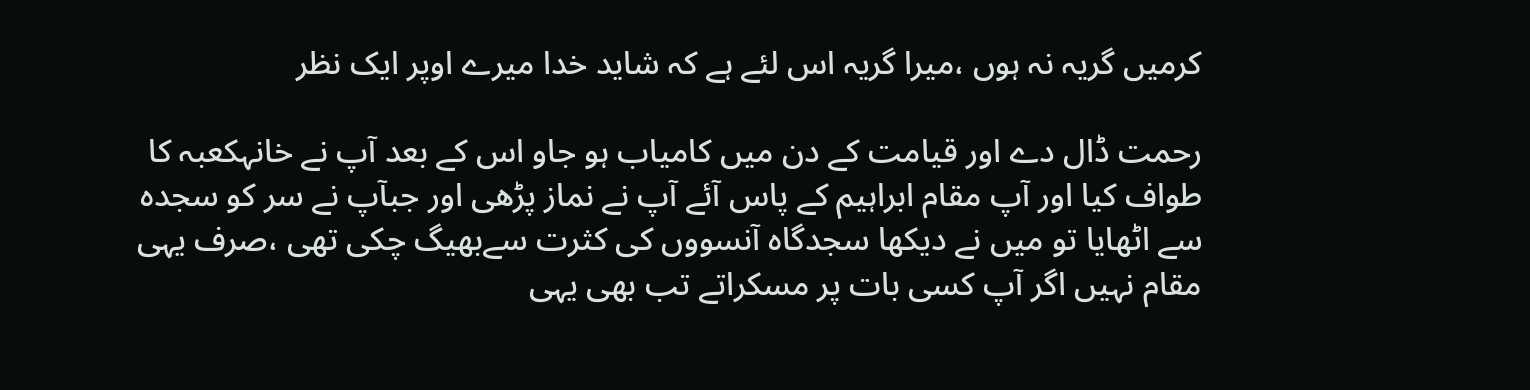کرمیں گریہ نہ ہوں ،میرا گریہ اس لئے ہے کہ شاید خدا میرے اوپر ایک نظر

رحمت ڈال دے اور قیامت کے دن میں کامیاب ہو جاو اس کے بعد آپ نے خانہکعبہ کا طواف کیا اور آپ مقام ابراہیم کے پاس آئے آپ نے نماز پڑھی اور جبآپ نے سر کو سجدہ سے اٹھایا تو میں نے دیکھا سجدگاہ آنسووں کی کثرت سےبھیگ چکی تھی ،صرف یہی مقام نہیں اگر آپ کسی بات پر مسکراتے تب بھی یہی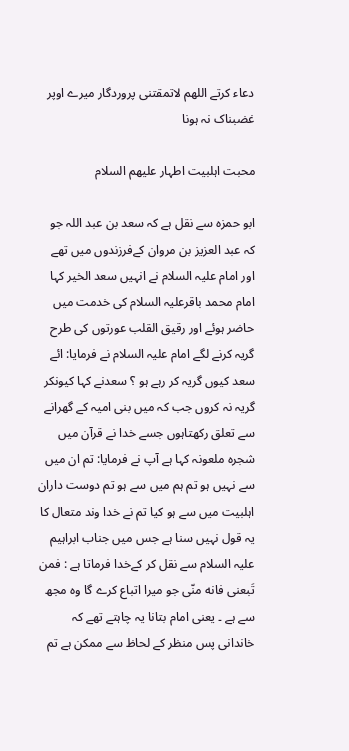دعاء کرتے اللهم لاتمقتنى پروردگار میرے اوپر غضبناک نہ ہونا

محبت اہلبیت اطہار علیھم السلام

ابو حمزہ سے نقل ہے کہ سعد بن عبد اللہ جو کہ عبد العزیز بن مروان کےفرزندوں میں تھے اور امام علیہ السلام نے انہیں سعد الخیر کہا امام محمد باقرعلیہ السلام کی خدمت میں حاضر ہوئے اور رقیق القلب عورتوں کی طرح گریہ کرنے لگے امام علیہ السلام نے فرمایا: ائے سعد کیوں گریہ کر رہے ہو ؟ سعدنے کہا کیونکر گریہ نہ کروں جب کہ میں بنی امیہ کے گھرانے سے تعلق رکھتاہوں جسے خدا نے قرآن میں شجرہ ملعونہ کہا ہے آپ نے فرمایا: تم ان میں سے نہیں ہو تم ہم میں سے ہو تم دوست داران اہلبیت میں سے ہو کیا تم نے خدا وند متعال کا یہ قول نہیں سنا ہے جس میں جناب ابراہیم علیہ السلام سے نقل کر کےخدا فرماتا ہے : فمن تَبعنى فانه منّى جو میرا اتباع کرے گا وہ مجھ سے ہے ۔ یعنی امام بتانا یہ چاہتے تھے کہ خاندانی پس منظر کے لحاظ سے ممکن ہے تم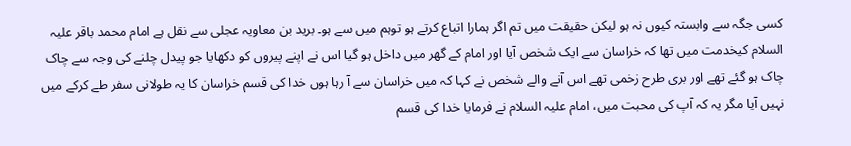کسی جگہ سے وابستہ کیوں نہ ہو لیکن حقیقت میں تم اگر ہمارا اتباع کرتے ہو توہم میں سے ہو۔ برید بن معاویہ عجلی سے نقل ہے امام محمد باقر علیہ السلام کیخدمت میں تھا کہ خراسان سے ایک شخص آیا اور امام کے گھر میں داخل ہو گیا اس نے اپنے پیروں کو دکھایا جو پیدل چلنے کی وجہ سے چاک چاک ہو گئے تھے اور بری طرح زخمی تھے اس آنے والے شخص نے کہا کہ میں خراسان سے آ رہا ہوں خدا کی قسم خراسان کا یہ طولانی سفر طے کرکے میں نہیں آیا مگر یہ کہ آپ کی محبت میں، امام علیہ السلام نے فرمایا خدا کی قسم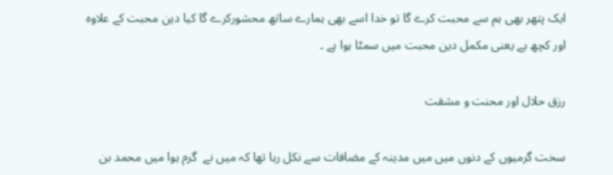ایک پتھر بھی ہم سے محبت کرے گا تو خدا اسے بھی ہمارے ساتھ محشورکرے گا کیا دین محبت کے علاوہ اور کچھ ہے یعنی مکمل دین محبت میں سمٹا ہوا ہے ۔

رزق حلال اور محنت و مشقت

سخت گرمیوں کے دنوں میں میں مدینہ کے مضافات سے نکل رہا تھا کہ میں نے  گرم ہوا میں محمد بن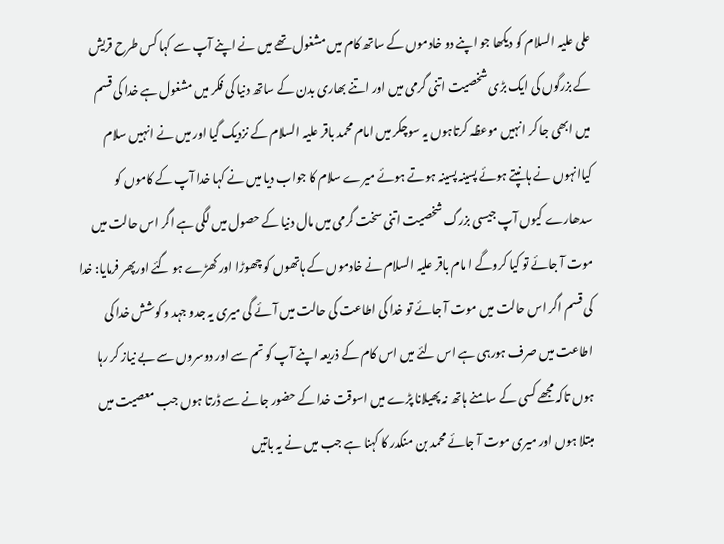علی علیہ السلام کو دیکھا جو اپنے دو خادموں کے ساتھ کام میں مشغول تھے میں نے اپنے آپ سے کہا کس طرح قریش کے بزرگوں کی ایک بڑی شخصیت اتنی گرمی میں اور اتنے بھاری بدن کے ساتھ دنیا کی فکر میں مشغول ہے خدا کی قسم میں ابھی جا کر انہیں موعظہ کرتاہوں یہ سوچکر میں امام محمد باقر علیہ السلام کے نزدیک گیا اور میں نے انہیں سلام کیاانہوں نے ہانپتے ہوئے پسینہ پسینہ ہوتے ہوئے میرے سلام کا جواب دیا میں نے کہا خدا آپ کے کاموں کو سدھارے کیوں آپ جیسی بزرگ شخصیت اتنی سخت گرمی میں مال دنیا کے حصول میں لگی ہے اگر اس حالت میں موت آ جائے تو کیا کروگے ا مام باقر علیہ السلام نے خادموں کے ہاتھوں کو چھوڑا اور کھڑے ہو گئے اورپھر فرمایا: خدا کی قسم اگر اس حالت میں موت آ جائے تو خدا کی اطاعت کی حالت میں آئے گی میری یہ جدو جہد و کوشش خدا کی اطاعت میں صرف ہورہی ہے اس لئے میں اس کام کے ذریعہ اپنے آپ کو تم سے اور دوسروں سے بے نیاز کر رہا ہوں تاکہ مجھے کسی کے سامنے ہاتھ نہ پھیلانا پڑے میں اسوقت خدا کے حضور جانے سے ڈرتا ہوں جب معصیت میں مبتلا ہوں اور میری موت آ جائے محمد بن منکدر کا کہنا ہے جب میں نے یہ باتیں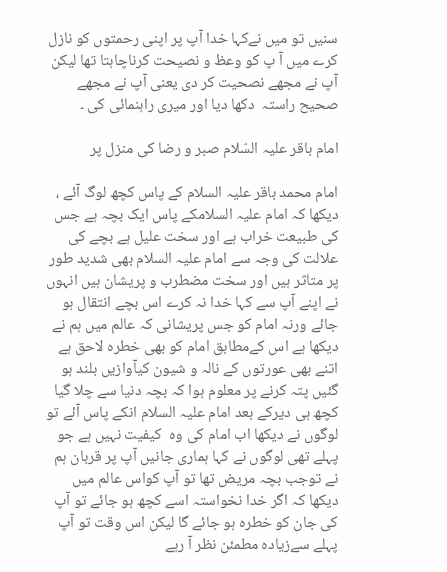سنیں تو میں نےکہا خدا آپ پر اپنی رحمتوں کو نازل کرے میں آ پ کو وعظ و نصیحت کرناچاہتا تھا لیکن آپ نے مجھے نصحیت کر دی یعنی آپ نے مجھے صحیح راستہ  دکھا دیا اور میری راہنمائی کی ۔

امام باقر علیہ السّلام صبر و رضا کی منزل پر

امام محمد باقر علیہ السلام کے پاس کچھ لوگ آئے ، دیکھا کہ امام علیہ السلامکے پاس ایک بچہ ہے جس کی طبیعت خراب ہے اور سخت علیل ہے بچے کی علالت کی وجہ سے امام علیہ السلام بھی شدید طور پر متاثر ہیں اور سخت مضطرب و پریشان ہیں انہوں نے اپنے آپ سے کہا خدا نہ کرے اس بچے انتقال ہو جائے ورنہ امام کو جس پریشانی کہ عالم میں ہم نے دیکھا ہے اس کےمطابق امام کو بھی خطرہ لاحق ہے اتنے بھی عورتوں کے نالہ و شیون کیآوازیں بلند ہو گئیں پتہ کرنے پر معلوم ہوا کہ بچہ دنیا سے چلا گیا کچھ ہی دیرکے بعد امام علیہ السلام انکے پاس آئے تو لوگوں نے دیکھا اب امام کی وہ  کیفیت نہیں ہے جو پہلے تھی لوگوں نے کہا ہماری جانیں آپ پر قربان ہم نے توجب بچہ مریض تھا تو آپ کواس عالم میں دیکھا کہ اگر خدا نخواستہ اسے کچھ ہو جائے تو آپ کی جان کو خطرہ ہو جائے گا لیکن اس وقت تو آپ پہلے سےزیادہ مطمئن نظر آ رہے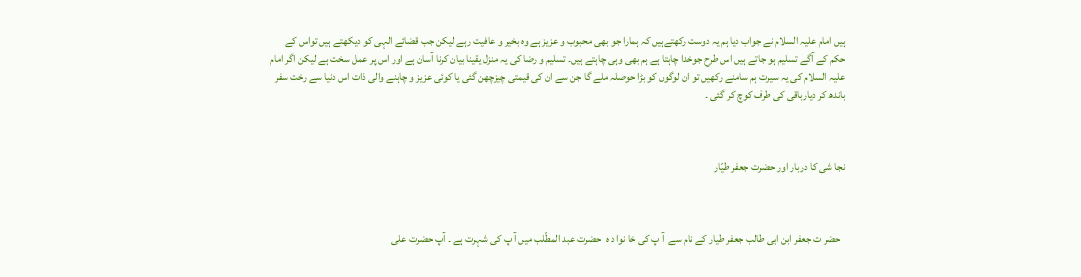ہیں امام علیہ السلام نے جواب دیا ہم یہ دوست رکھتےہیں کہ ہمارا جو بھی محبوب و عزیز ہے وہ بخیر و عافیت رہے لیکن جب قضائے الہی کو دیکھتے ہیں تواس کے حکم کے آگے تسلیم ہو جاتے ہیں اس طرح جوخدا چاہتا ہے ہم بھی وہی چاہتے ہیں۔ تسلیم و رضا کی یہ منزل یقینا بیان کرنا آسان ہے اور اس پر عمل سخت ہے لیکن اگر امام علیہ السلام کی یہ سیرت ہم سامنے رکھیں تو ان لوگوں کو بڑا حوصلہ ملے گا جن سے ان کی قیمتی چیزچھن گئی یا کوئی عزیز و چاہنے والی ذات اس دنیا سے رخت سفر باندھ کر دیارباقی کی طرف کوچ کر گئی ۔



نجا شی کا دربار اور حضرت جعفر طیّار



  حضر ت جعفر ابن ابی طالب جعفر طیار کے نام سے  آ پ کی خا نوا د ہ  حضرت عبد المطّلب میں آ پ کی شہرت ہے ۔ آپ حضرت علی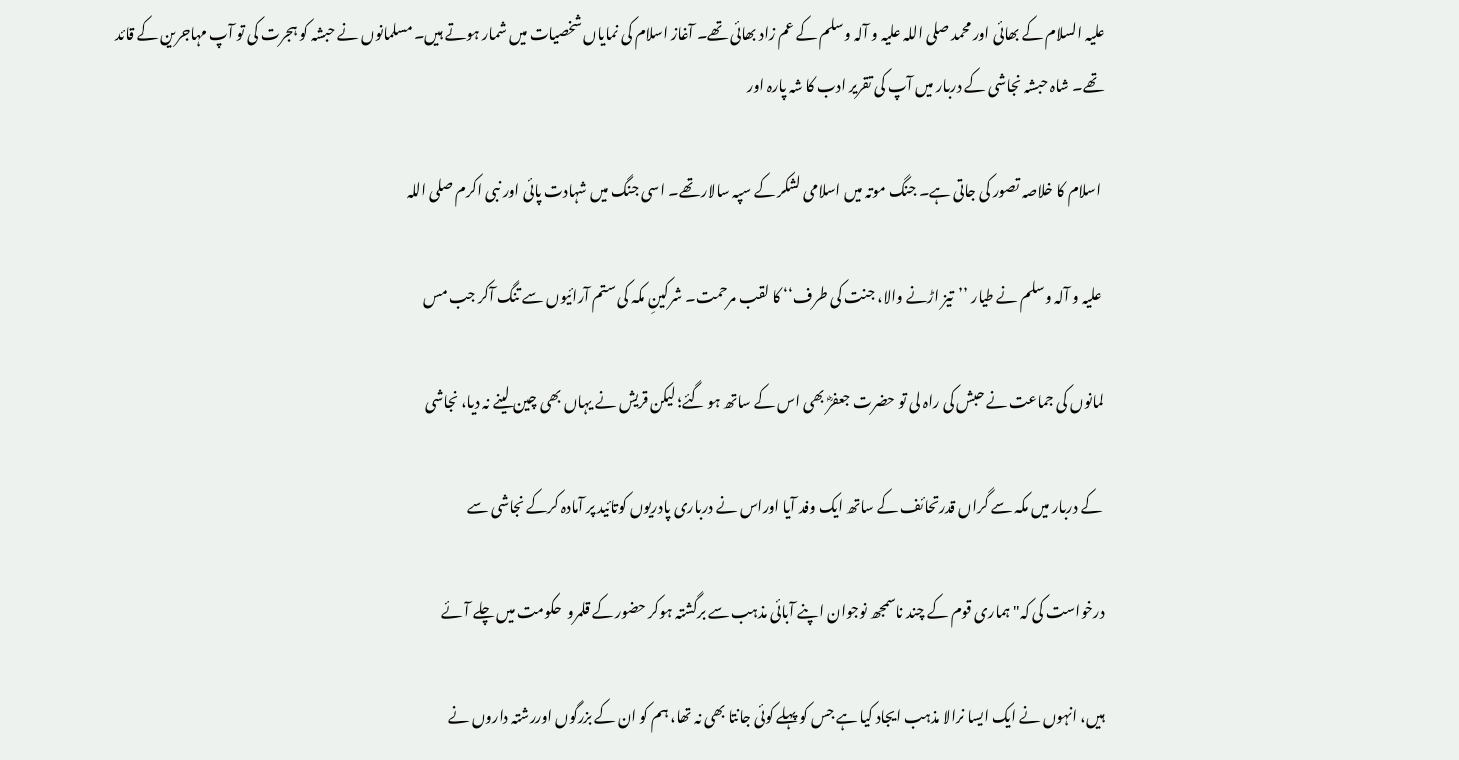علیہ السلام کے بھائی اور محمد صلی اللہ علیہ و آلہ وسلم کے عم زاد بھائی تھے۔ آغاز اسلام کی نمایاں شخصیات میں شمار ہوتے ہیں۔ مسلمانوں نے حبشہ کو ہجرت کی تو آپ مہاجرین کے قائد تھے۔ شاہ حبشہ نجاشی کے دربار میں آپ کی تقریر ادب کا شہ پارہ اور

 اسلام کا خلاصہ تصور کی جاتی ہے۔ جنگ موتہ میں اسلامی لشکر کے سپہ سالار تھے۔ اسی جنگ میں شہادت پائی اور نبی اکرم صلی اللہ

 علیہ و آلہ وسلم نے طیار ’’تیز اڑنے والا، جنت کی طرف‘‘ کا لقب مرحمت۔ شرکینِ مکہ کی ستم آرائیوں سے تنگ آکر جب مس

لمانوں کی جماعت نے حبش کی راہ لی تو حضرت جعفرؓ بھی اس کے ساتھ ہو گئے؛ لیکن قریش نے یہاں بھی چین لینے نہ دیا، نجاشی

 کے دربار میں مکہ سے گراں قدرتحائف کے ساتھ ایک وفد آیا اوراس نے درباری پادریوں کوتائید پر آمادہ کرکے نجاشی سے

درخواست کی کہ"ہماری قوم کے چند ناسمجھ نوجوان اپنے آبائی مذہب سے برگشتہ ہوکر حضور کے قلمرو  حکومت میں چلے آئے

ہیں، انہوں نے ایک ایسا نرالا مذہب ایجاد کیا ہے جس کو پہلے کوئی جانتا بھی نہ تھا، ہم کو ان کے بزرگوں اوررشتہ داروں نے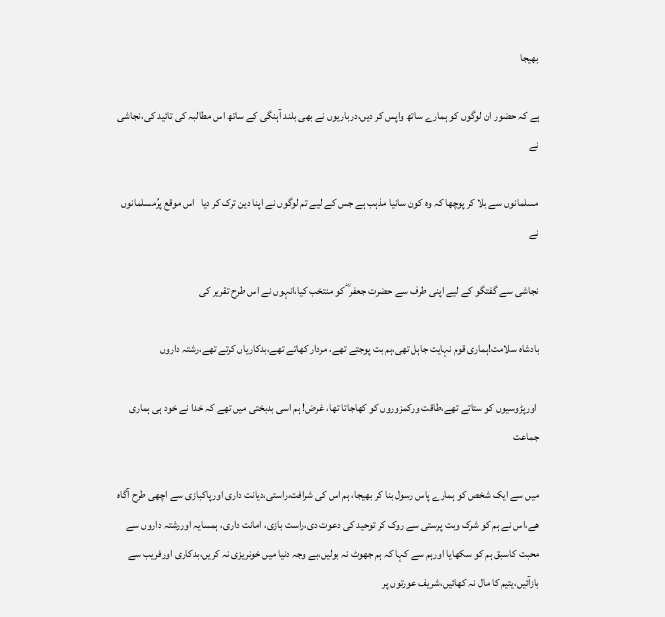بھیجا

ہے کہ حضور ان لوگوں کو ہمارے ساتھ واپس کر دیں،درباریوں نے بھی بلند آہنگی کے ساتھ اس مطالبہ کی تائید کی،نجاشی نے

مسلمانوں سے بلا کر پوچھا کہ وہ کون سانیا مذہب ہے جس کے لیے تم لوگوں نے اپنا دین ترک کر دیا   اس موقع پرُمسلمانوں نے

نجاشی سے گفتگو کے لیے اپنی طرف سے حضرت جعفر ؓ کو منتخب کیا،انہوں نے اس طرح تقریر کی

بادشاہ سلامت!ہماری قوم نہایت جاہل تھی،ہم بت پوجتے تھے، مردار کھاتے تھے،بدکاریاں کرتے تھے،رشتہ داروں

 اورپڑوسیوں کو ستاتے تھے،طاقت ورکمزوروں کو کھاجاتا تھا، غرض! ہم اسی بدبختی میں تھے کہ خدا نے خود ہی ہماری جماعت

میں سے ایک شخص کو ہمارے پاس رسول بنا کر بھیجا، ہم اس کی شرافت،راستی،دیانت داری اورپاکبازی سے اچھی طرح آگاہ ھے،اس نے ہم کو شرک وبت پرستی سے روک کر توحید کی دعوت دی،راست بازی، امانت داری، ہمسایہ اوررشتہ داروں سے محبت کاسبق ہم کو سکھایا اورہم سے کہا کہ ہم جھوٹ نہ بولیں،بے وجہ دنیا میں خونریزی نہ کریں،بدکاری اورفریب سے بازآئیں،یتیم کا مال نہ کھائیں،شریف عورتوں پر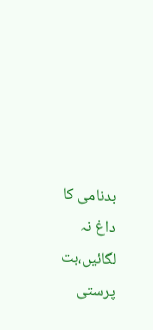بدنامی کا داغ نہ لگائیں،بت پرستی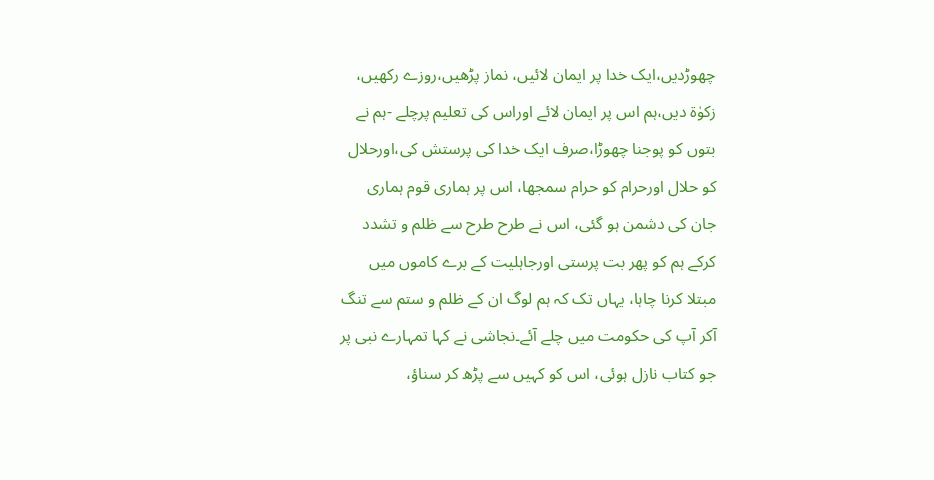چھوڑدیں،ایک خدا پر ایمان لائیں، نماز پڑھیں،روزے رکھیں، زکوٰۃ دیں،ہم اس پر ایمان لائے اوراس کی تعلیم پرچلے -ہم نے بتوں کو پوجنا چھوڑا،صرف ایک خدا کی پرستش کی،اورحلال کو حلال اورحرام کو حرام سمجھا، اس پر ہماری قوم ہماری جان کی دشمن ہو گئی، اس نے طرح طرح سے ظلم و تشدد کرکے ہم کو پھر بت پرستی اورجاہلیت کے برے کاموں میں مبتلا کرنا چاہا، یہاں تک کہ ہم لوگ ان کے ظلم و ستم سے تنگ آکر آپ کی حکومت میں چلے آئے۔نجاشی نے کہا تمہارے نبی پر جو کتاب نازل ہوئی، اس کو کہیں سے پڑھ کر سناؤ،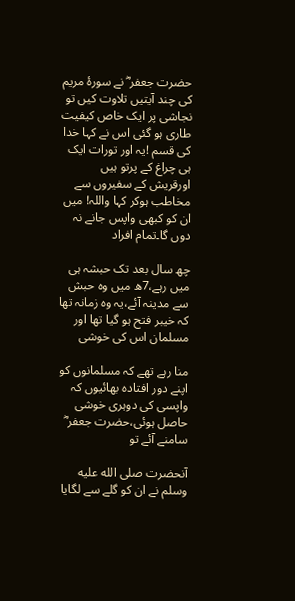حضرت جعفر ؓ نے سورۂ مریم کی چند آیتیں تلاوت کیں تو نجاشی پر ایک خاص کیفیت طاری ہو گئی اس نے کہا خدا کی قسم !یہ اور تورات ایک ہی چراغ کے پرتو ہیں اورقریش کے سفیروں سے مخاطب ہوکر کہا واللہ! میں ان کو کبھی واپس جانے نہ دوں گا۔تمام افراد

چھ سال بعد تک حبشہ ہی میں رہے،7ھ میں وہ حبش سے مدینہ آئے،یہ وہ زمانہ تھا کہ خیبر فتح ہو گیا تھا اور مسلمان اس کی خوشی

منا رہے تھے کہ مسلمانوں کو اپنے دور افتادہ بھائیوں کہ واپسی کی دوہری خوشی حاصل ہوئی،حضرت جعفر ؓ سامنے آئے تو

آنحضرت صلى الله عليه وسلم نے ان کو گلے سے لگایا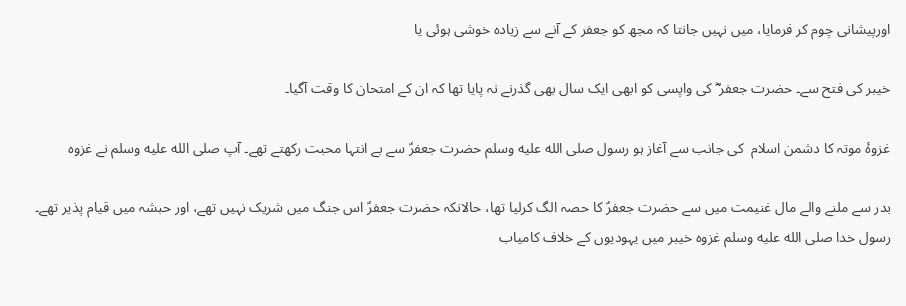اورپیشانی چوم کر فرمایا، میں نہیں جانتا کہ مجھ کو جعفر کے آنے سے زیادہ خوشی ہوئی یا

خیبر کی فتح سے۔ حضرت جعفر ؓ کی واپسی کو ابھی ایک سال بھی گذرنے نہ پایا تھا کہ ان کے امتحان کا وقت آگیا۔

غزوۂ موتہ کا دشمن اسلام  کی جانب سے آغاز ہو رسول صلى الله عليه وسلم حضرت جعفرؑ سے بے انتہا محبت رکھتے تھے۔ آپ صلى الله عليه وسلم نے غزوہ

بدر سے ملنے والے مال غنیمت میں سے حضرت جعفرؑ کا حصہ الگ کرلیا تھا، حالانکہ حضرت جعفرؑ اس جنگ میں شریک نہیں تھے، اور حبشہ میں قیام پذیر تھے۔ رسول خدا صلى الله عليه وسلم غزوہ خیبر میں یہودیوں کے خلاف کامیاب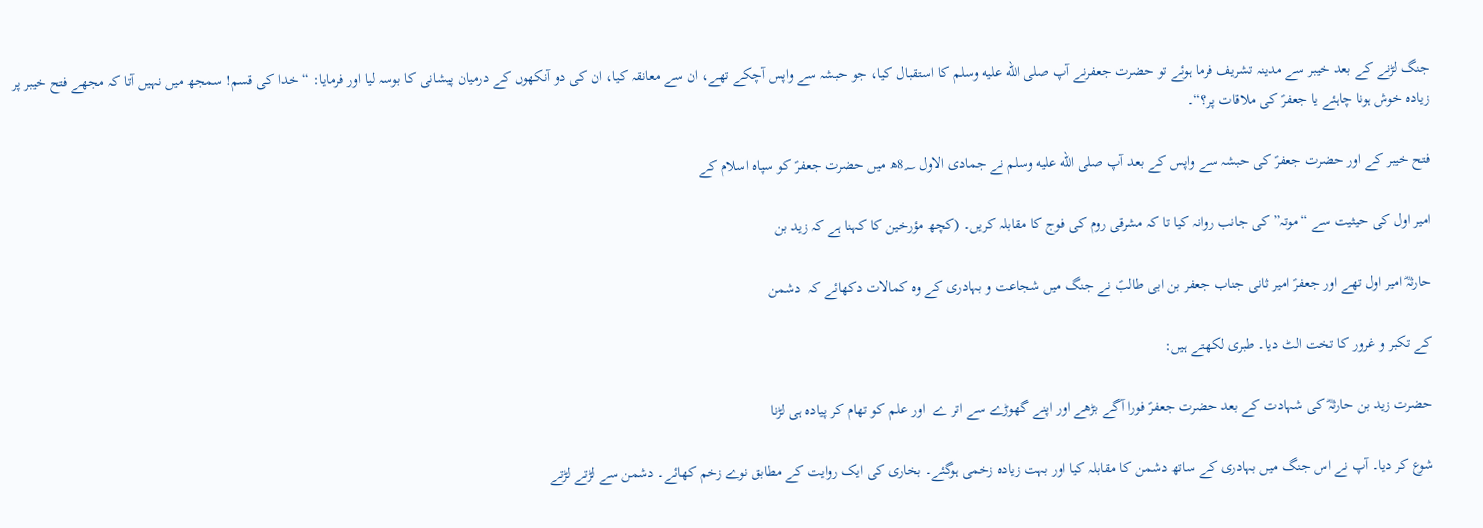جنگ لڑنے کے بعد خیبر سے مدینہ تشریف فرما ہوئے تو حضرت جعفرنے آپ صلى الله عليه وسلم کا استقبال کیا، جو حبشہ سے واپس آچکے تھے، ان سے معانقہ کیا، ان کی دو آنکھوں کے درمیان پیشانی کا بوسہ لیا اور فرمایا: “خدا کی قسم! سمجھ میں نہیں آتا کہ مجھے فتح خیبر پر زیادہ خوش ہونا چاہئے یا جعفرؑ کی ملاقات پر؟“۔

فتح خیبر کے اور حضرت جعفرؑ کی حبشہ سے واپس کے بعد آپ صلى الله عليه وسلم نے جمادی الاول 8؁ھ میں حضرت جعفرؑ کو سپاہ اسلام کے

امیر اول کی حیثیت سے “موتہ” کی جانب روانہ کیا تا کہ مشرقی روم کی فوج کا مقابلہ کریں۔ (کچھ مؤرخین کا کہنا ہے کہ زید بن

حارثہؓ امیر اول تھے اور جعفرؑ امیر ثانی جناب جعفر بن ابی طالبؑ نے جنگ میں شجاعت و بہادری کے وہ کمالات دکھائے کہ  دشمن

کے تکبر و غرور کا تخت الٹ دیا۔ طبری لکھتے ہیں:

حضرت زید بن حارثہؓ کی شہادت کے بعد حضرت جعفرؑ فورا آگے بڑھے اور اپنے گھوڑے سے اتر ے  اور علم کو تھام کر پیادہ ہی لڑنا

شوع کر دیا۔ آپ نے اس جنگ میں بہادری کے ساتھ دشمن کا مقابلہ کیا اور بہت زیادہ زخمی ہوگئے۔ بخاری کی ایک روایت کے مطابق نوے زخم کھائے۔ دشمن سے لڑتے لڑتے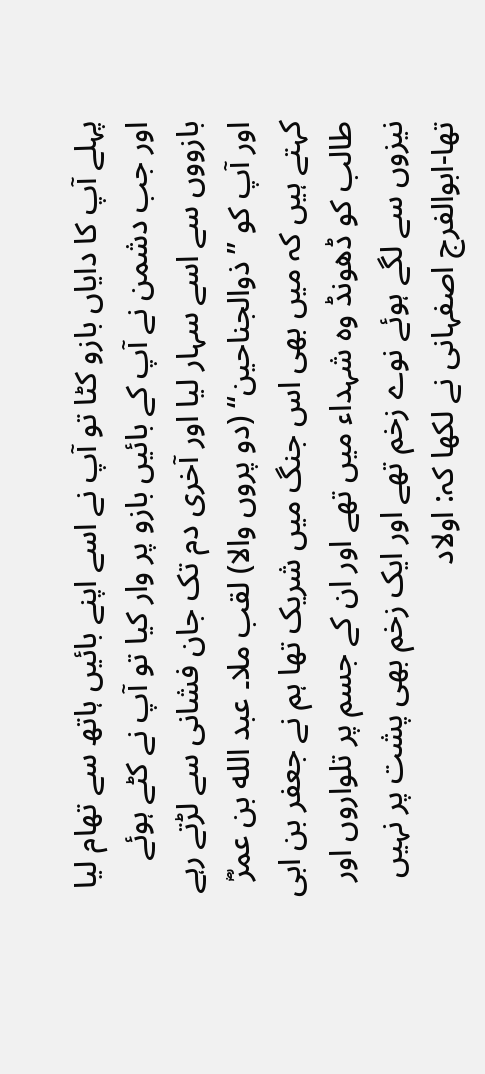پہلے آپ کا دایاں بازو کٹا تو آپ نے اسے اپنے بائیں ہاتھ سے تھام لیا اور جب دشمن نے آپ کے بائیں بازو پر وار کیا تو آپ نے کٹے ہوئے بازووں سے اسے سہار لیا اور آخری دم تک جان فشانی سے لڑتے رہے اور آپ کو ’’ذوالجناحین‘‘ (دو پروں والا) لقب ملا۔ عبد الله بن عمرؓ کہتے ہیں کہ میں بھی اس جنگ میں شریک تھا ہم نے جعفر بن ابی طالب کو ڈھونڈ وہ شہداء میں تھے اور ان کے جسم پر تلواروں اور نیزوں سے لگے ہوئے نوے زخم تھے اور ایک زخم بھی پشت پر نہیں تھا-ابوالفرج اصفہانی نے لکھا کہ: اولاد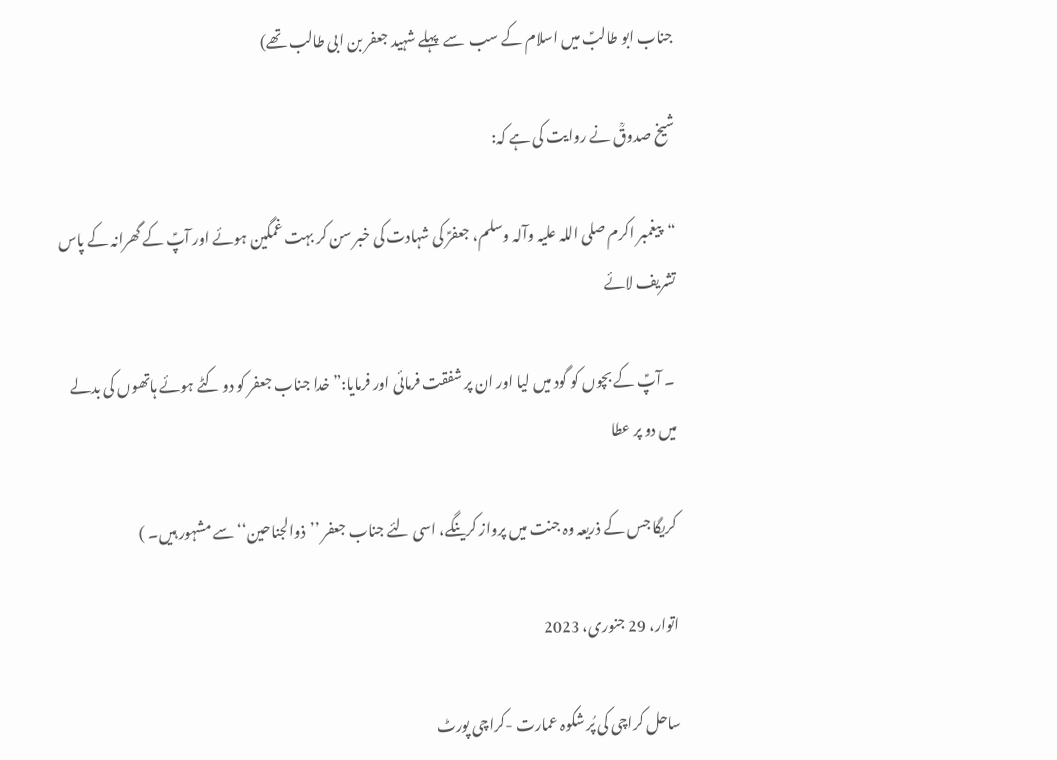جناب ابو طالبؑ میں اسلام کے سب  سے  پہلے شہید جعفر بن ابی طالب تھے)

شیخ صدوقؒ نے روایت کی ہے کہ:

“پیغمبر اکرم صلی اللہ علیہ وآلہ وسلم، جعفرؑ کی شہادت کی خبر سن کر بہت غمگین ہوئے اور آپؑ کے گھرانہ کے پاس تشریف لائے

 ۔ آپؑ کے بچوں کو گود میں لیا اور ان پر شفقت فرمائی اور فرمایا:” خدا جناب جعفر کو دو کٹے ہوئے ہاتھوں کی بدلے میں دو پر عطا

 کریگا جس کے ذریعہ وہ جنت میں پرواز کرینگے، اسی لئے جناب جعفر ’’ذوالجناحین‘‘ سے مشہور ہیں۔ )

اتوار، 29 جنوری، 2023

ساحل کراچی کی پُر شکوہ عمارت -کراچی پورٹ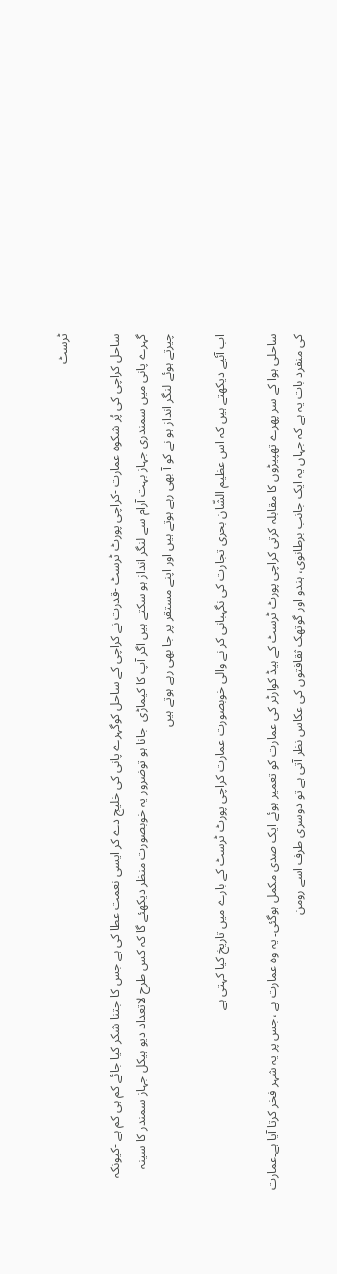ٹرسٹ

ساحل کراچی کی پُر شکوہ عمارت -کراچی پورٹ ٹرسٹ -قدرت نے کراچی کے ساحل کوگہرے پانی کی خلیج دے کر ایسی نعمت عطا کی ہے جس کا جتنا شکر کیا جائے کم ہی کم ہے -کیونکہ گہرے پانی میں سمندری جہاز بہت آرام سے لنگر انداز ہو سکتے ہیں اگر آپ کا کیماڑی  جانا ہو توضرور یہ خوبصورت منظر دیکھئے گا کہ کس طرح لاتعداد دیو ہیکل جہاز سمندر کا سینہ چیرتے ہوئے لنگر انداز ہو نے کو آ بھی رہے ہوتے ہیں اور اپنے مستقر پر جا بھی رہے ہوتے ہیں

اب آئیے دیکھتے ہیں کہ اس عظیم الشّان بحری تجارت کی نگہبانی کر نے والی خوبصورت عمارت کراچی پورٹ ٹرسٹ کے بارے میں تاریخ کیا کہتی ہے

ساحلی ہوا کے سر پھرے تھپیڑوں کا مقابلہ کرتی کراچی پورٹ ٹرسٹ کے ہیڈ کوارٹر کی عمارت کو تعمیر ہوئے ایک صدی مکمل ہوگئی۔ یہ وہ عمارت ہے ،جس پر یہ شہر فخر کرتا آیا ہے۔عمارت کی منفرد بات یہ ہے کہ جہاں یہ ایک جانب برطانوی، ہندو اور گوتھک ثقافتوں کی عکاس نظر آتی ہے تو دوسری طرف اسے رومن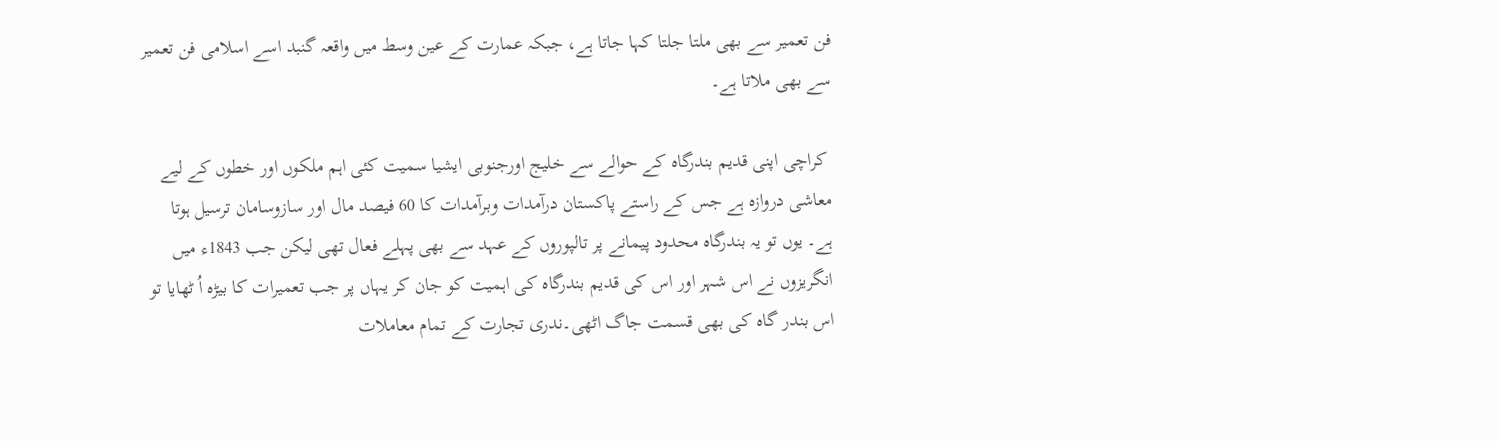فن تعمیر سے بھی ملتا جلتا کہا جاتا ہے، جبکہ عمارت کے عین وسط میں واقعہ گنبد اسے اسلامی فن تعمیر سے بھی ملاتا ہے۔

 کراچی اپنی قدیم بندرگاہ کے حوالے سے خلیج اورجنوبی ایشیا سمیت کئی اہم ملکوں اور خطوں کے لیے معاشی دروازہ ہے جس کے راستے پاکستان درآمدات وبرآمدات کا 60 فیصد مال اور سازوسامان ترسیل ہوتا ہے۔ یوں تو یہ بندرگاہ محدود پیمانے پر تالپوروں کے عہد سے بھی پہلے فعال تھی لیکن جب 1843ء میں انگریزوں نے اس شہر اور اس کی قدیم بندرگاہ کی اہمیت کو جان کر یہاں پر جب تعمیرات کا بیڑہ اُ ٹھایا تو اس بندر گاہ کی بھی قسمت جاگ اٹھی۔ندری تجارت کے تمام معاملات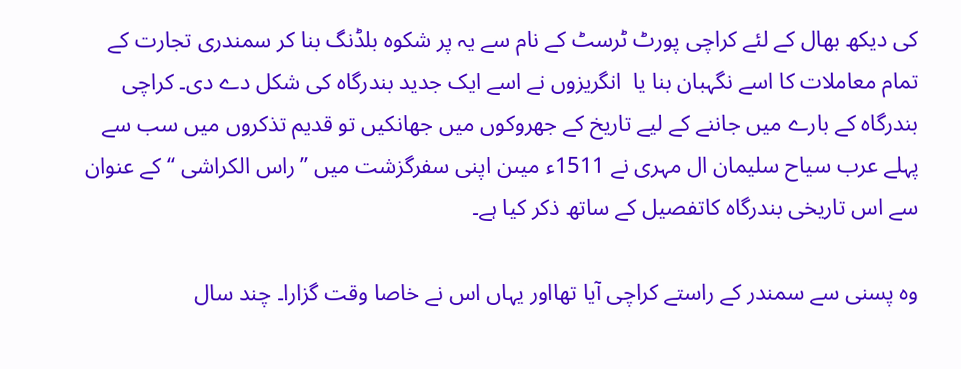کی دیکھ بھال کے لئے کراچی پورٹ ٹرسٹ کے نام سے یہ پر شکوہ بلڈنگ بنا کر سمندری تجارت کے تمام معاملات کا اسے نگہبان بنا یا  انگریزوں نے اسے ایک جدید بندرگاہ کی شکل دے دی۔ کراچی بندرگاہ کے بارے میں جاننے کے لیے تاریخ کے جھروکوں میں جھانکیں تو قدیم تذکروں میں سب سے پہلے عرب سیاح سلیمان ال مہری نے 1511ء میںن اپنی سفرگزشت میں ’’راس الکراشی ‘‘کے عنوان سے اس تاریخی بندرگاہ کاتفصیل کے ساتھ ذکر کیا ہے۔

وہ پسنی سے سمندر کے راستے کراچی آیا تھااور یہاں اس نے خاصا وقت گزارا۔ چند سال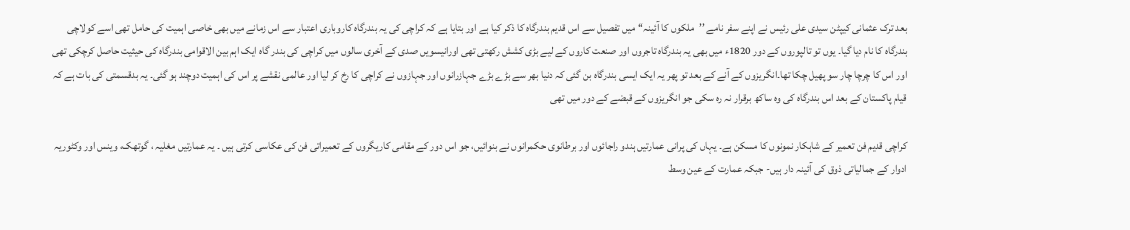بعد ترک عثمانی کیپٹن سیدی علی رئیس نے اپنے سفر نامے ’’ملکوں کا آئینہ‘‘ میں تفصیل سے اس قدیم بندرگاہ کا ذکر کیا ہے اور بتایا ہے کہ کراچی کی یہ بندرگاہ کاروباری اعتبار سے اس زمانے میں بھی خاصی اہمیت کی حامل تھی اسے کولاچی بندرگاہ کا نام دیا گیا۔ یوں تو تالپوروں کے دور 1820ء میں بھی یہ بندرگاہ تاجروں اور صنعت کاروں کے لیے بڑی کشش رکھتی تھی اورانیسویں صدی کے آخری سالوں میں کراچی کی بندر گاہ ایک اہم بین الاقوامی بندرگاہ کی حیثیت حاصل کرچکی تھی اور اس کا چرچا چار سو پھیل چکا تھا۔انگریزوں کے آنے کے بعد تو پھر یہ ایک ایسی بندرگاہ بن گئی کہ دنیا بھر سے بڑے بڑے جہازرانوں اور جہازوں نے کراچی کا رخ کر لیا اور عالمی نقشے پر اس کی اہمیت دوچند ہو گئی۔ یہ بدقسمتی کی بات ہے کہ قیام پاکستان کے بعد اس بندرگاہ کی وہ ساکھ برقرار نہ رہ سکی جو انگریزوں کے قبضے کے دور میں تھی

کراچی قدیم فن تعمیر کے شاہکار نمونوں کا مسکن ہے۔ یہاں کی پرانی عمارتیں ہندو راجائوں اور برطانوی حکمرانوں نے بنوائیں، جو اس دور کے مقامی کاریگروں کے تعمیراتی فن کی عکاسی کرتی ہیں ۔ یہ عمارتیں مغلیہ ، گوتھک، وینس اور وکٹوریہ ادوار کے جمالیاتی ذوق کی آئینہ دار ہیں- جبکہ عمارت کے عین وسط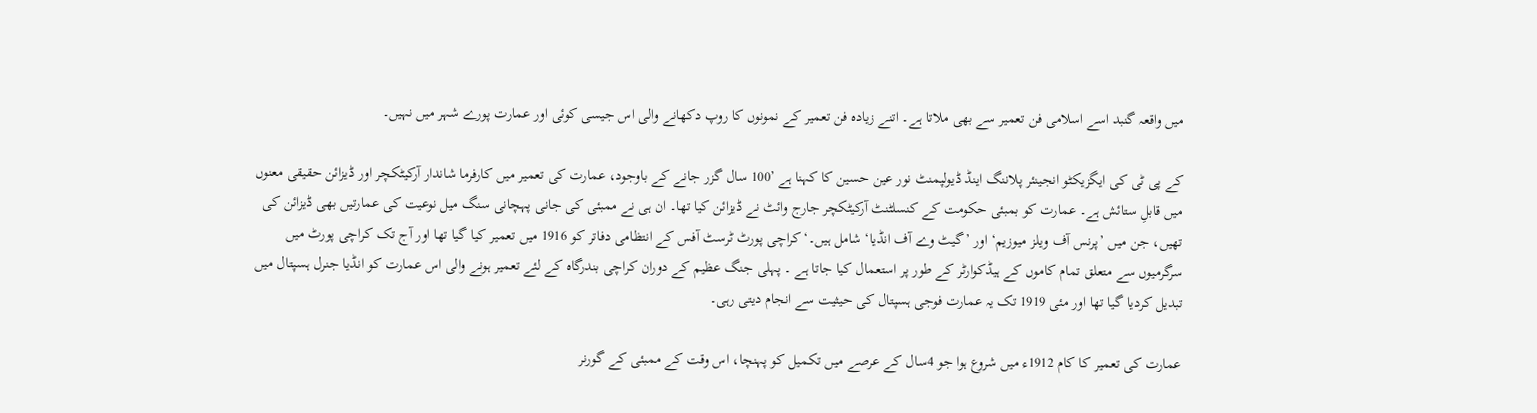میں واقعہ گنبد اسے اسلامی فن تعمیر سے بھی ملاتا ہے۔ اتنے زیادہ فن تعمیر کے نمونوں کا روپ دکھانے والی اس جیسی کوئی اور عمارت پورے شہر میں نہیں۔

کے پی ٹی کی ایگزیکٹو انجینئر پلاننگ اینڈ ڈیولپمنٹ نور عین حسین کا کہنا ہے ’100 سال گزر جانے کے باوجود، عمارت کی تعمیر میں کارفرما شاندار آرکیٹکچر اور ڈیزائن حقیقی معنوں میں قابلِ ستائش ہے۔ عمارت کو بمبئی حکومت کے کنسلٹنٹ آرکیٹکچر جارج وائٹ نے ڈیزائن کیا تھا۔ ان ہی نے ممبئی کی جانی پہچانی سنگ میل نوعیت کی عمارتیں بھی ڈیزائن کی تھیں، جن میں ’پرنس آف ویلز میوزیم‘ اور ’گیٹ وے آف انڈیا‘ شامل ہیں۔‘کراچی پورٹ ٹرسٹ آفس کے انتظامی دفاتر کو 1916 میں تعمیر کیا گیا تھا اور آج تک کراچی پورٹ میں سرگرمیوں سے متعلق تمام کاموں کے ہیڈکوارٹر کے طور پر استعمال کیا جاتا ہے ۔ پہلی جنگ عظیم کے دوران کراچی بندرگاہ کے لئے تعمیر ہونے والی اس عمارت کو انڈیا جنرل ہسپتال میں تبدیل کردیا گیا تھا اور مئی 1919 تک یہ عمارت فوجی ہسپتال کی حیثیت سے انجام دیتی رہی۔

عمارت کی تعمیر کا کام 1912ء میں شروع ہوا جو 4سال کے عرصے میں تکمیل کو پہنچا، اس وقت کے ممبئی کے گورنر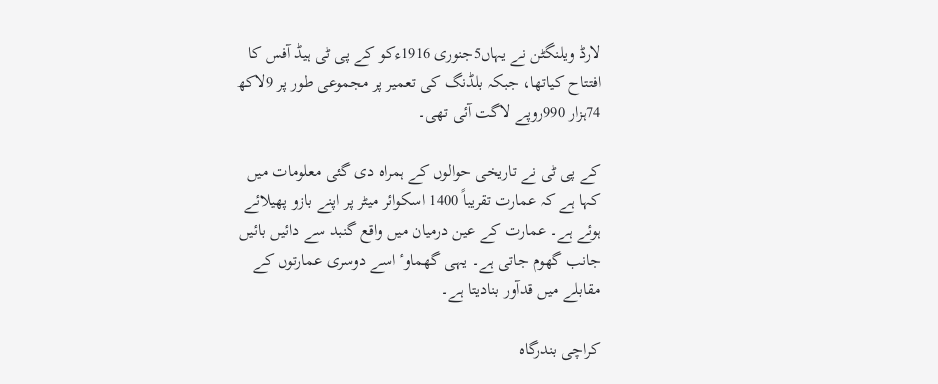لارڈ ویلنگٹن نے یہاں5جنوری 1916ءکو کے پی ٹی ہیڈ آفس کا افتتاح کیاتھا، جبکہ بلڈنگ کی تعمیر پر مجموعی طور پر 9لاکھ 74ہزار 990روپے لاگت آئی تھی۔

کے پی ٹی نے تاریخی حوالوں کے ہمراہ دی گئی معلومات میں کہا ہے کہ عمارت تقریباً 1400 اسکوائر میٹر پر اپنے بازو پھیلائے ہوئے ہے۔ عمارت کے عین درمیان میں واقع گنبد سے دائیں بائیں جانب گھوم جاتی ہے۔ یہی گھماوٴ اسے دوسری عمارتوں کے مقابلے میں قدآور بنادیتا ہے۔

کراچی بندرگاہ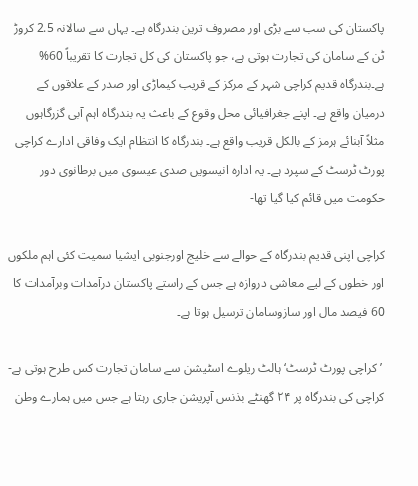پاکستان کی سب سے بڑی اور مصروف ترین بندرگاہ ہے۔ یہاں سے سالانہ 2.5 کروڑ ٹن کے سامان کی تجارت ہوتی ہے، جو پاکستان کی کل تجارت کا تقریباً 60% ہے۔بندرگاہ قدیم کراچی شہر کے مرکز کے قریب کیماڑی اور صدر کے علاقوں کے درمیان واقع ہے۔ اپنے جغرافیائی محل وقوع کے باعث یہ بندرگاہ اہم آبی گزرگاہوں مثلاً آبنائے ہرمز کے بالکل قریب واقع ہے۔ بندرگاہ کا انتظام ایک وفاقی ادارے کراچی پورٹ ٹرسٹ کے سپرد ہے۔ یہ ادارہ انیسویں صدی عیسوی میں برطانوی دور حکومت میں قائم کیا گیا تھا-

کراچی اپنی قدیم بندرگاہ کے حوالے سے خلیج اورجنوبی ایشیا سمیت کئی اہم ملکوں اور خطوں کے لیے معاشی دروازہ ہے جس کے راستے پاکستان درآمدات وبرآمدات کا 60 فیصد مال اور سازوسامان ترسیل ہوتا ہے۔

 ’کراچی پورٹ ٹرسٹ‘ ہالٹ ریلوے اسٹیشن سے سامان تجارت کس طرح ہوتی ہے-کراچی کی بندرگاہ پر ۲۴ گھنٹے بذنس آپریشن جاری رہتا ہے جس میں ہمارے وطن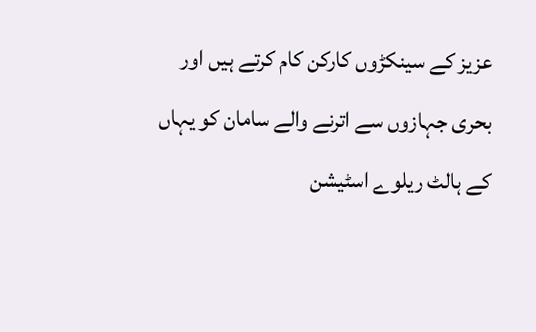عزیز کے سینکڑوں کارکن کام کرتے ہیں اور بحری جہازوں سے اترنے والے سامان کو یہاں کے ہالٹ ریلوے اسٹیشن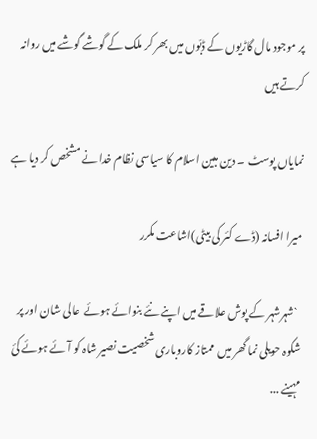پر موجود مال گاڑیوں کے ڈبّوں میں بھر کر ملک کے گوشے گوشے میں روانہ کرتے ہیں

نمایاں پوسٹ ۔ دین مبین اسلام کا سیاسی نظام خدا نے مشخص کر دیا ہے

میرا افسانہ (ڈے کئر کی بیٹی)اشاعت مکرر

  `شہرشہر کے پوش علاقے میں اپنے نئے بنوائے ہوئے  عالی شان اور پر شکوہ حویلی نما گھر میں  ممتاز کاروباری شخصیت نصیر شاہ کو آئے ہوئے کئ مہینے ...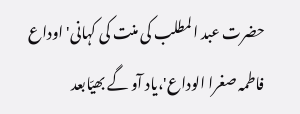حضرت عبد المطلب کی منت کی کہانی'اوداع فاطمہ صغرا الوداع'،یاد آو گے بھیّابعد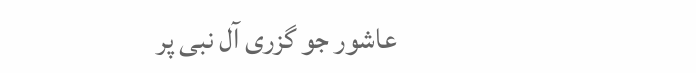عاشور جو گزری آل نبی پر